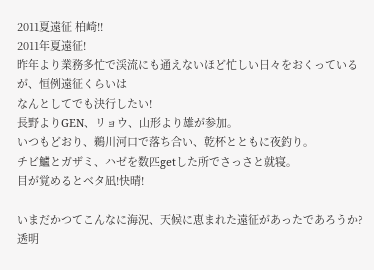2011夏遠征 柏崎!!
2011年夏遠征!
昨年より業務多忙で渓流にも通えないほど忙しい日々をおくっているが、恒例遠征くらいは
なんとしてでも決行したい!
長野よりGEN、リョウ、山形より雄が参加。
いつもどおり、鵜川河口で落ち合い、乾杯とともに夜釣り。
チビ鱸とガザミ、ハゼを数匹getした所でさっさと就寝。
目が覚めるとベタ凪!快晴!

いまだかつてこんなに海況、天候に恵まれた遠征があったであろうか?
透明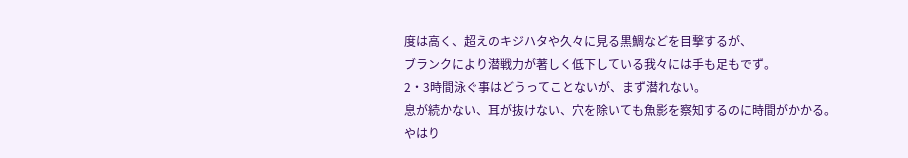度は高く、超えのキジハタや久々に見る黒鯛などを目撃するが、
ブランクにより潜戦力が著しく低下している我々には手も足もでず。
2・3時間泳ぐ事はどうってことないが、まず潜れない。
息が続かない、耳が抜けない、穴を除いても魚影を察知するのに時間がかかる。
やはり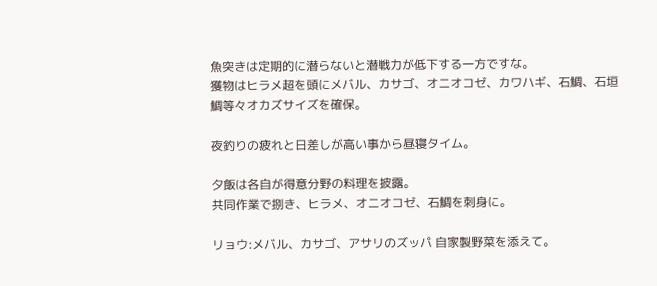魚突きは定期的に潜らないと潜戦力が低下する一方ですな。
獲物はヒラメ超を頭にメバル、カサゴ、オニオコゼ、カワハギ、石鯛、石垣鯛等々オカズサイズを確保。

夜釣りの疲れと日差しが高い事から昼寝タイム。

夕飯は各自が得意分野の料理を披露。
共同作業で捌き、ヒラメ、オニオコゼ、石鯛を刺身に。

リョウ:メバル、カサゴ、アサリのズッパ 自家製野菜を添えて。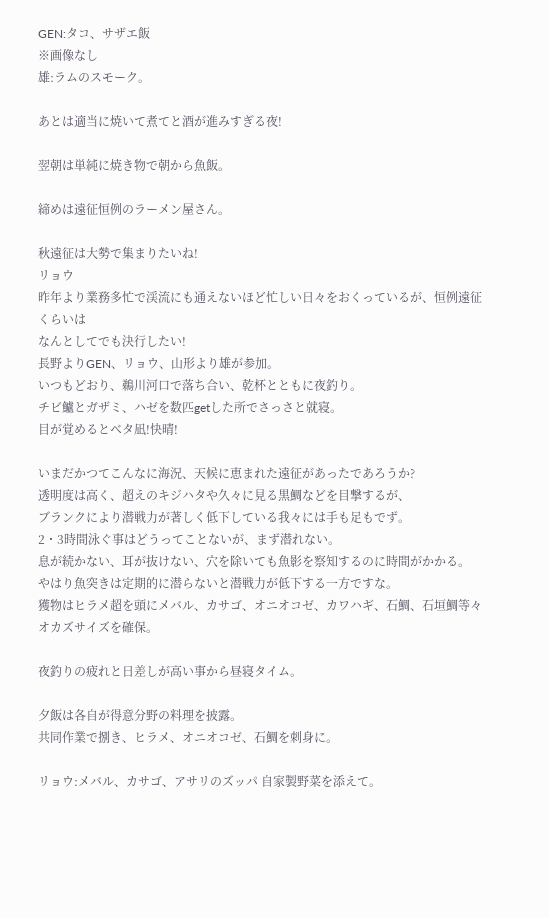GEN:タコ、サザエ飯
※画像なし
雄:ラムのスモーク。

あとは適当に焼いて煮てと酒が進みすぎる夜!

翌朝は単純に焼き物で朝から魚飯。

締めは遠征恒例のラーメン屋さん。

秋遠征は大勢で集まりたいね!
リョウ
昨年より業務多忙で渓流にも通えないほど忙しい日々をおくっているが、恒例遠征くらいは
なんとしてでも決行したい!
長野よりGEN、リョウ、山形より雄が参加。
いつもどおり、鵜川河口で落ち合い、乾杯とともに夜釣り。
チビ鱸とガザミ、ハゼを数匹getした所でさっさと就寝。
目が覚めるとベタ凪!快晴!

いまだかつてこんなに海況、天候に恵まれた遠征があったであろうか?
透明度は高く、超えのキジハタや久々に見る黒鯛などを目撃するが、
ブランクにより潜戦力が著しく低下している我々には手も足もでず。
2・3時間泳ぐ事はどうってことないが、まず潜れない。
息が続かない、耳が抜けない、穴を除いても魚影を察知するのに時間がかかる。
やはり魚突きは定期的に潜らないと潜戦力が低下する一方ですな。
獲物はヒラメ超を頭にメバル、カサゴ、オニオコゼ、カワハギ、石鯛、石垣鯛等々オカズサイズを確保。

夜釣りの疲れと日差しが高い事から昼寝タイム。

夕飯は各自が得意分野の料理を披露。
共同作業で捌き、ヒラメ、オニオコゼ、石鯛を刺身に。

リョウ:メバル、カサゴ、アサリのズッパ 自家製野菜を添えて。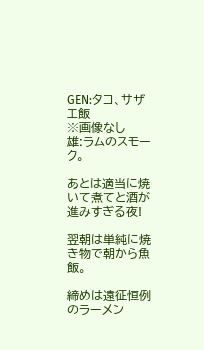GEN:タコ、サザエ飯
※画像なし
雄:ラムのスモーク。

あとは適当に焼いて煮てと酒が進みすぎる夜!

翌朝は単純に焼き物で朝から魚飯。

締めは遠征恒例のラーメン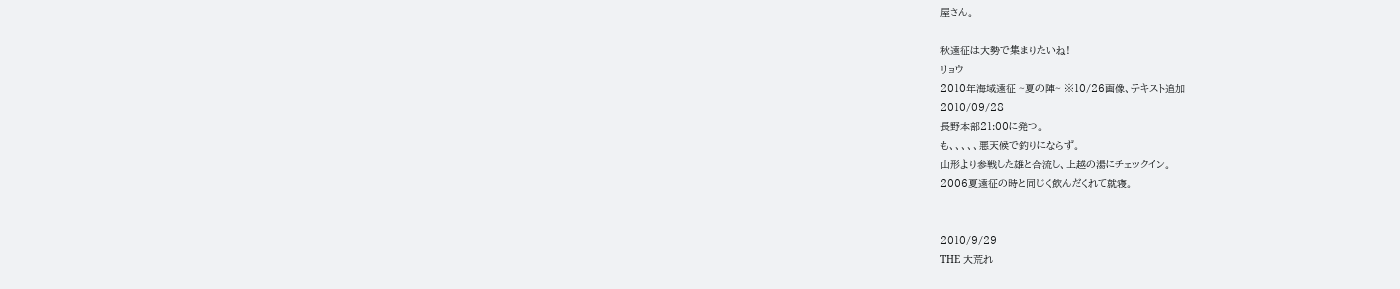屋さん。

秋遠征は大勢で集まりたいね!
リョウ
2010年海域遠征 ~夏の陣~ ※10/26画像、テキスト追加
2010/09/28
長野本部21:00に発つ。
も、、、、、悪天候で釣りにならず。
山形より参戦した雄と合流し、上越の湯にチェックイン。
2006夏遠征の時と同じく飲んだくれて就寝。


2010/9/29
THE 大荒れ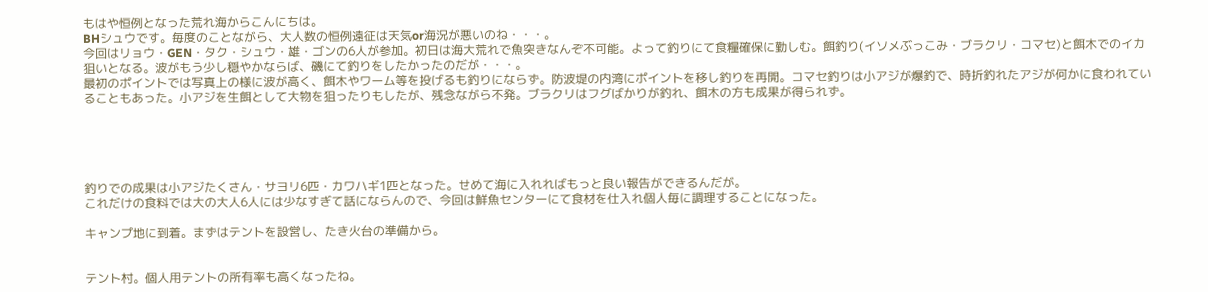もはや恒例となった荒れ海からこんにちは。
BHシュウです。毎度のことながら、大人数の恒例遠征は天気or海況が悪いのね・・・。
今回はリョウ・GEN・タク・シュウ・雄・ゴンの6人が参加。初日は海大荒れで魚突きなんぞ不可能。よって釣りにて食糧確保に勤しむ。餌釣り(イソメぶっこみ・ブラクリ・コマセ)と餌木でのイカ狙いとなる。波がもう少し穏やかならば、磯にて釣りをしたかったのだが・・・。
最初のポイントでは写真上の様に波が高く、餌木やワーム等を投げるも釣りにならず。防波堤の内湾にポイントを移し釣りを再開。コマセ釣りは小アジが爆釣で、時折釣れたアジが何かに食われていることもあった。小アジを生餌として大物を狙ったりもしたが、残念ながら不発。ブラクリはフグばかりが釣れ、餌木の方も成果が得られず。





釣りでの成果は小アジたくさん・サヨリ6匹・カワハギ1匹となった。せめて海に入れればもっと良い報告ができるんだが。
これだけの食料では大の大人6人には少なすぎて話にならんので、今回は鮮魚センターにて食材を仕入れ個人毎に調理することになった。

キャンプ地に到着。まずはテントを設営し、たき火台の準備から。


テント村。個人用テントの所有率も高くなったね。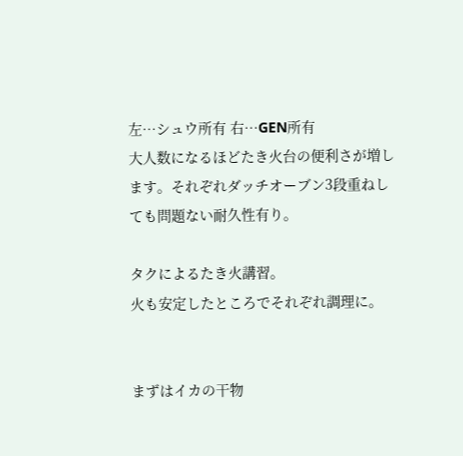左…シュウ所有 右…GEN所有
大人数になるほどたき火台の便利さが増します。それぞれダッチオーブン3段重ねしても問題ない耐久性有り。

タクによるたき火講習。
火も安定したところでそれぞれ調理に。


まずはイカの干物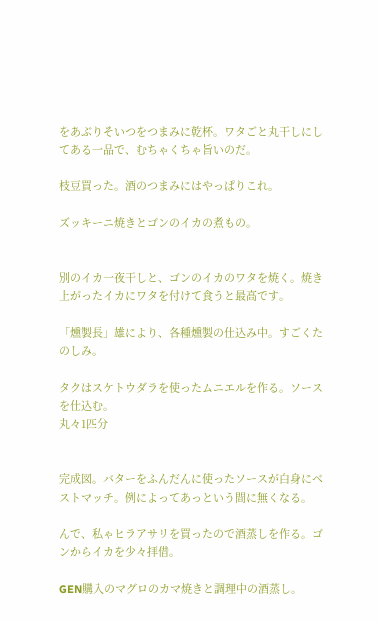をあぶりそいつをつまみに乾杯。ワタごと丸干しにしてある一品で、むちゃくちゃ旨いのだ。

枝豆買った。酒のつまみにはやっぱりこれ。

ズッキーニ焼きとゴンのイカの煮もの。


別のイカ一夜干しと、ゴンのイカのワタを焼く。焼き上がったイカにワタを付けて食うと最高です。

「燻製長」雄により、各種燻製の仕込み中。すごくたのしみ。

タクはスケトウダラを使ったムニエルを作る。ソースを仕込む。
丸々1匹分


完成図。バターをふんだんに使ったソースが白身にベストマッチ。例によってあっという間に無くなる。

んで、私ゃヒラアサリを買ったので酒蒸しを作る。ゴンからイカを少々拝借。

GEN購入のマグロのカマ焼きと調理中の酒蒸し。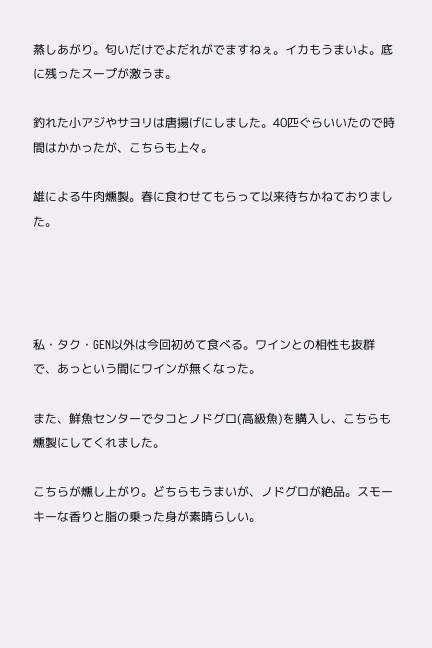蒸しあがり。匂いだけでよだれがでますねぇ。イカもうまいよ。底に残ったスープが激うま。

釣れた小アジやサヨリは唐揚げにしました。40匹ぐらいいたので時間はかかったが、こちらも上々。

雄による牛肉燻製。春に食わせてもらって以来待ちかねておりました。




私・タク・GEN以外は今回初めて食べる。ワインとの相性も抜群で、あっという間にワインが無くなった。

また、鮮魚センターでタコとノドグロ(高級魚)を購入し、こちらも燻製にしてくれました。

こちらが燻し上がり。どちらもうまいが、ノドグロが絶品。スモーキーな香りと脂の乗った身が素晴らしい。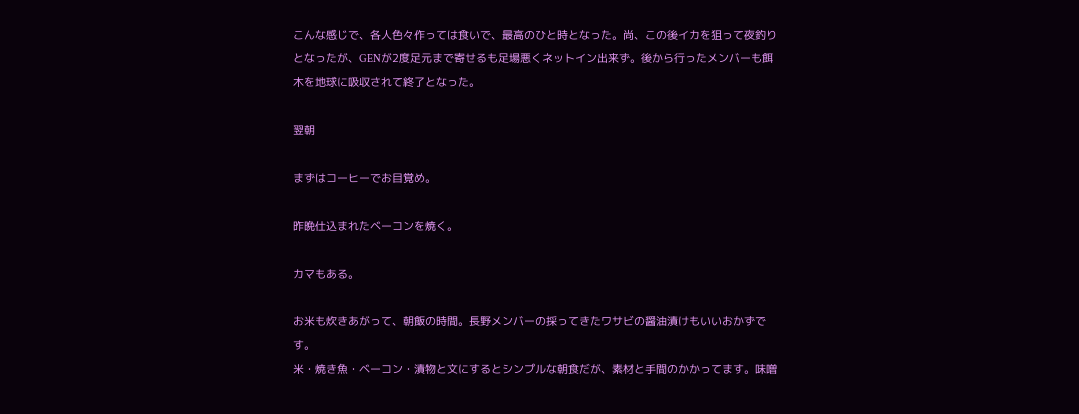こんな感じで、各人色々作っては食いで、最高のひと時となった。尚、この後イカを狙って夜釣りとなったが、GENが2度足元まで寄せるも足場悪くネットイン出来ず。後から行ったメンバーも餌木を地球に吸収されて終了となった。

翌朝

まずはコーヒーでお目覚め。

昨晩仕込まれたベーコンを焼く。

カマもある。

お米も炊きあがって、朝飯の時間。長野メンバーの採ってきたワサビの醤油漬けもいいおかずです。
米・焼き魚・ベーコン・漬物と文にするとシンプルな朝食だが、素材と手間のかかってます。味噌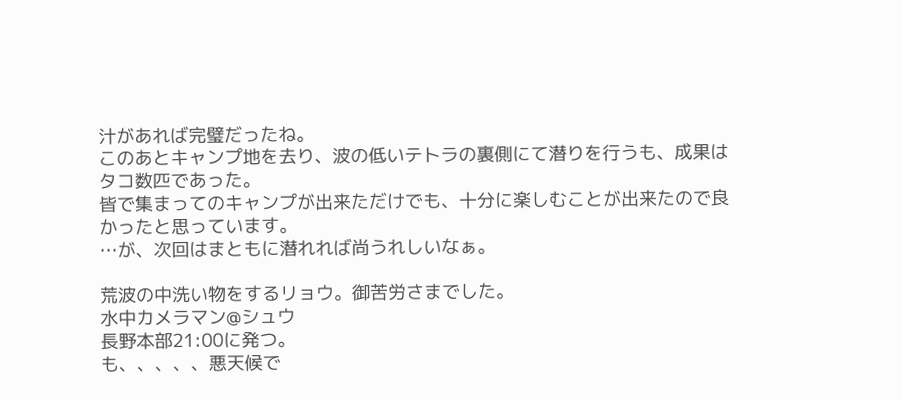汁があれば完璧だったね。
このあとキャンプ地を去り、波の低いテトラの裏側にて潜りを行うも、成果はタコ数匹であった。
皆で集まってのキャンプが出来ただけでも、十分に楽しむことが出来たので良かったと思っています。
…が、次回はまともに潜れれば尚うれしいなぁ。

荒波の中洗い物をするリョウ。御苦労さまでした。
水中カメラマン@シュウ
長野本部21:00に発つ。
も、、、、、悪天候で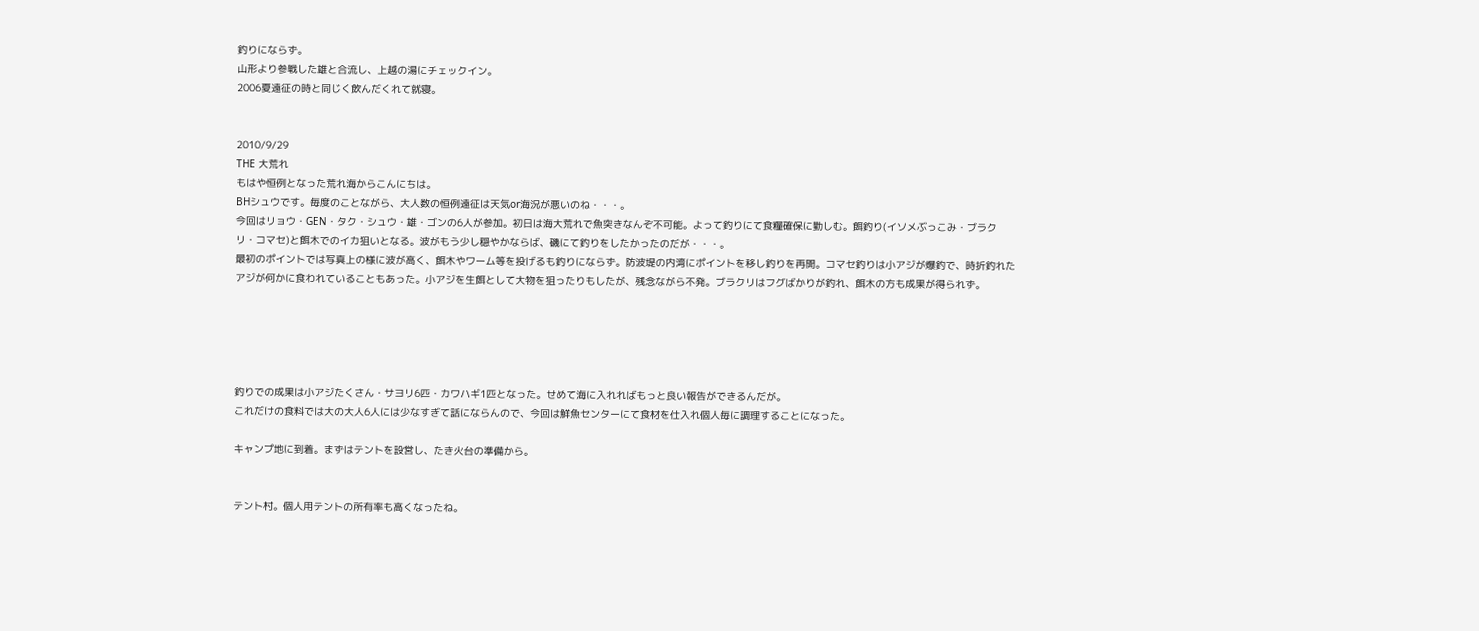釣りにならず。
山形より参戦した雄と合流し、上越の湯にチェックイン。
2006夏遠征の時と同じく飲んだくれて就寝。


2010/9/29
THE 大荒れ
もはや恒例となった荒れ海からこんにちは。
BHシュウです。毎度のことながら、大人数の恒例遠征は天気or海況が悪いのね・・・。
今回はリョウ・GEN・タク・シュウ・雄・ゴンの6人が参加。初日は海大荒れで魚突きなんぞ不可能。よって釣りにて食糧確保に勤しむ。餌釣り(イソメぶっこみ・ブラクリ・コマセ)と餌木でのイカ狙いとなる。波がもう少し穏やかならば、磯にて釣りをしたかったのだが・・・。
最初のポイントでは写真上の様に波が高く、餌木やワーム等を投げるも釣りにならず。防波堤の内湾にポイントを移し釣りを再開。コマセ釣りは小アジが爆釣で、時折釣れたアジが何かに食われていることもあった。小アジを生餌として大物を狙ったりもしたが、残念ながら不発。ブラクリはフグばかりが釣れ、餌木の方も成果が得られず。





釣りでの成果は小アジたくさん・サヨリ6匹・カワハギ1匹となった。せめて海に入れればもっと良い報告ができるんだが。
これだけの食料では大の大人6人には少なすぎて話にならんので、今回は鮮魚センターにて食材を仕入れ個人毎に調理することになった。

キャンプ地に到着。まずはテントを設営し、たき火台の準備から。


テント村。個人用テントの所有率も高くなったね。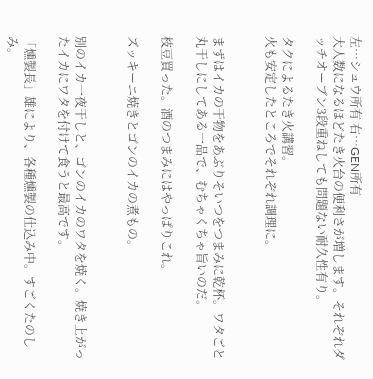左…シュウ所有 右…GEN所有
大人数になるほどたき火台の便利さが増します。それぞれダッチオーブン3段重ねしても問題ない耐久性有り。

タクによるたき火講習。
火も安定したところでそれぞれ調理に。


まずはイカの干物をあぶりそいつをつまみに乾杯。ワタごと丸干しにしてある一品で、むちゃくちゃ旨いのだ。

枝豆買った。酒のつまみにはやっぱりこれ。

ズッキーニ焼きとゴンのイカの煮もの。


別のイカ一夜干しと、ゴンのイカのワタを焼く。焼き上がったイカにワタを付けて食うと最高です。

「燻製長」雄により、各種燻製の仕込み中。すごくたのしみ。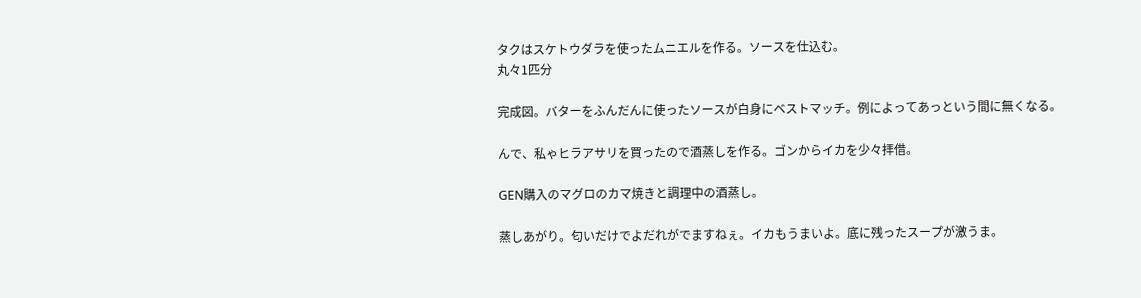タクはスケトウダラを使ったムニエルを作る。ソースを仕込む。
丸々1匹分

完成図。バターをふんだんに使ったソースが白身にベストマッチ。例によってあっという間に無くなる。

んで、私ゃヒラアサリを買ったので酒蒸しを作る。ゴンからイカを少々拝借。

GEN購入のマグロのカマ焼きと調理中の酒蒸し。

蒸しあがり。匂いだけでよだれがでますねぇ。イカもうまいよ。底に残ったスープが激うま。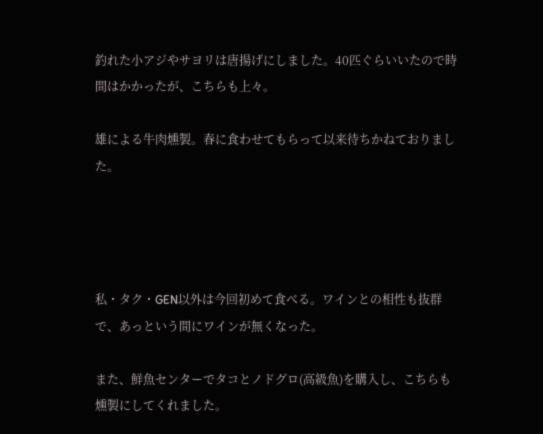釣れた小アジやサヨリは唐揚げにしました。40匹ぐらいいたので時間はかかったが、こちらも上々。

雄による牛肉燻製。春に食わせてもらって以来待ちかねておりました。




私・タク・GEN以外は今回初めて食べる。ワインとの相性も抜群で、あっという間にワインが無くなった。

また、鮮魚センターでタコとノドグロ(高級魚)を購入し、こちらも燻製にしてくれました。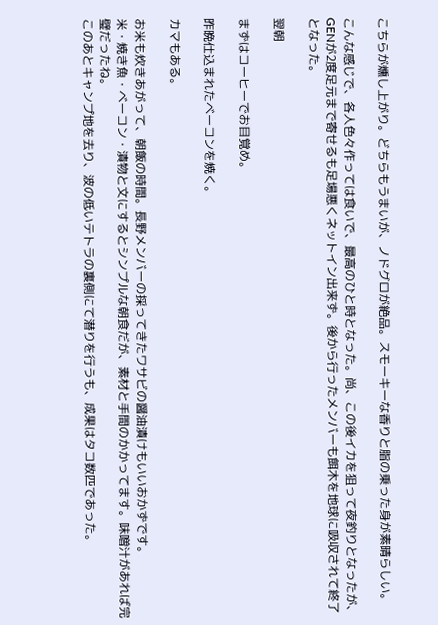こちらが燻し上がり。どちらもうまいが、ノドグロが絶品。スモーキーな香りと脂の乗った身が素晴らしい。

こんな感じで、各人色々作っては食いで、最高のひと時となった。尚、この後イカを狙って夜釣りとなったが、GENが2度足元まで寄せるも足場悪くネットイン出来ず。後から行ったメンバーも餌木を地球に吸収されて終了となった。

翌朝

まずはコーヒーでお目覚め。

昨晩仕込まれたベーコンを焼く。

カマもある。

お米も炊きあがって、朝飯の時間。長野メンバーの採ってきたワサビの醤油漬けもいいおかずです。
米・焼き魚・ベーコン・漬物と文にするとシンプルな朝食だが、素材と手間のかかってます。味噌汁があれば完璧だったね。
このあとキャンプ地を去り、波の低いテトラの裏側にて潜りを行うも、成果はタコ数匹であった。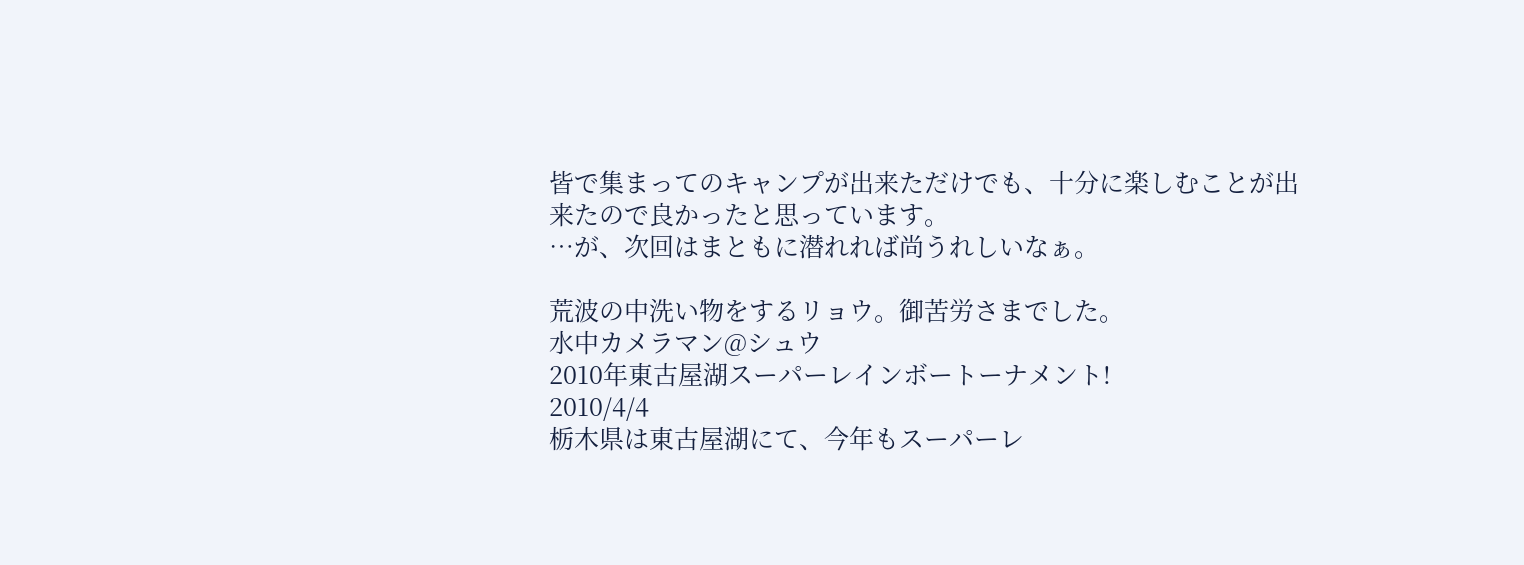皆で集まってのキャンプが出来ただけでも、十分に楽しむことが出来たので良かったと思っています。
…が、次回はまともに潜れれば尚うれしいなぁ。

荒波の中洗い物をするリョウ。御苦労さまでした。
水中カメラマン@シュウ
2010年東古屋湖スーパーレインボートーナメント!
2010/4/4
栃木県は東古屋湖にて、今年もスーパーレ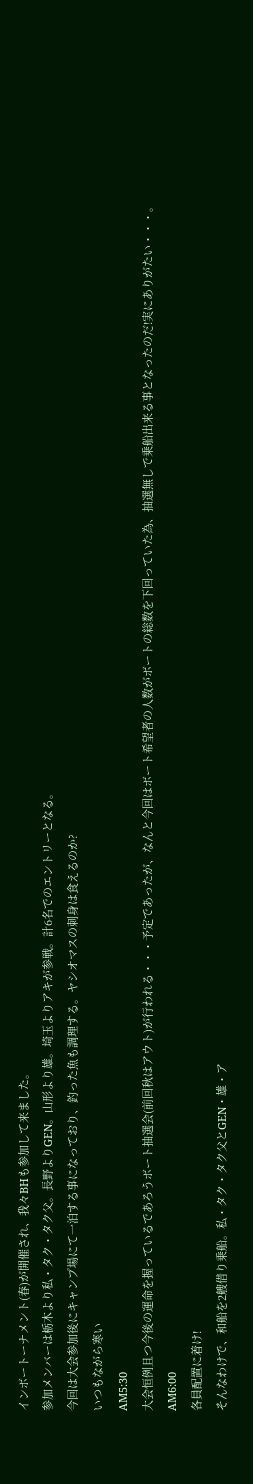インボートーナメント(春)が開催され、我々BHも参加して来ました。
参加メンバーは栃木より私・タク・タク父。長野よりGEN。山形より雄。埼玉よりアキが参戦。計6名でのエントリーとなる。
今回は大会参加後にキャンプ場にて一泊する事になっており、釣った魚も調理する。ヤシオマスの刺身は食えるのか?
いつもながら寒い
AM5:30
大会恒例且つ今後の運命を握っているであろうボート抽選会(前回秋はアウト)が行われる・・・予定であったが、なんと今回はボート希望者の人数がボートの総数を下回っていた為、抽選無しで乗船出来る事となったのだ!実にありがたい・・・。
AM6:00
各員配置に着け!
そんなわけで、和船を2艘借り乗船。私・タク・タク父とGEN・雄・ア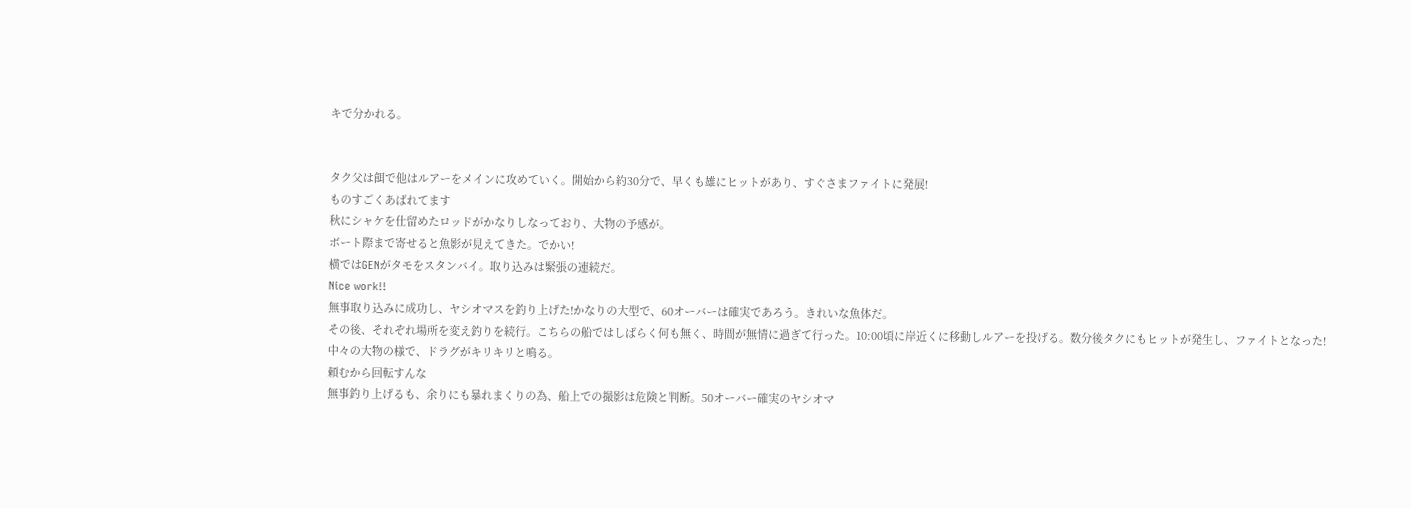キで分かれる。


タク父は餌で他はルアーをメインに攻めていく。開始から約30分で、早くも雄にヒットがあり、すぐさまファイトに発展!
ものすごくあばれてます
秋にシャケを仕留めたロッドがかなりしなっており、大物の予感が。
ボート際まで寄せると魚影が見えてきた。でかい!
横ではGENがタモをスタンバイ。取り込みは緊張の連続だ。
Nice work!!
無事取り込みに成功し、ヤシオマスを釣り上げた!かなりの大型で、60オーバーは確実であろう。きれいな魚体だ。
その後、それぞれ場所を変え釣りを続行。こちらの船ではしばらく何も無く、時間が無情に過ぎて行った。10:00頃に岸近くに移動しルアーを投げる。数分後タクにもヒットが発生し、ファイトとなった!
中々の大物の様で、ドラグがキリキリと鳴る。
頼むから回転すんな
無事釣り上げるも、余りにも暴れまくりの為、船上での撮影は危険と判断。50オーバー確実のヤシオマ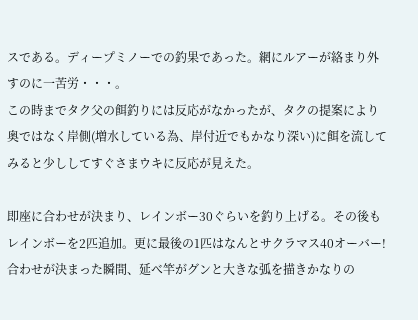スである。ディープミノーでの釣果であった。網にルアーが絡まり外すのに一苦労・・・。
この時までタク父の餌釣りには反応がなかったが、タクの提案により奥ではなく岸側(増水している為、岸付近でもかなり深い)に餌を流してみると少ししてすぐさまウキに反応が見えた。

即座に合わせが決まり、レインボー30ぐらいを釣り上げる。その後もレインボーを2匹追加。更に最後の1匹はなんとサクラマス40オーバー!
合わせが決まった瞬間、延べ竿がグンと大きな弧を描きかなりの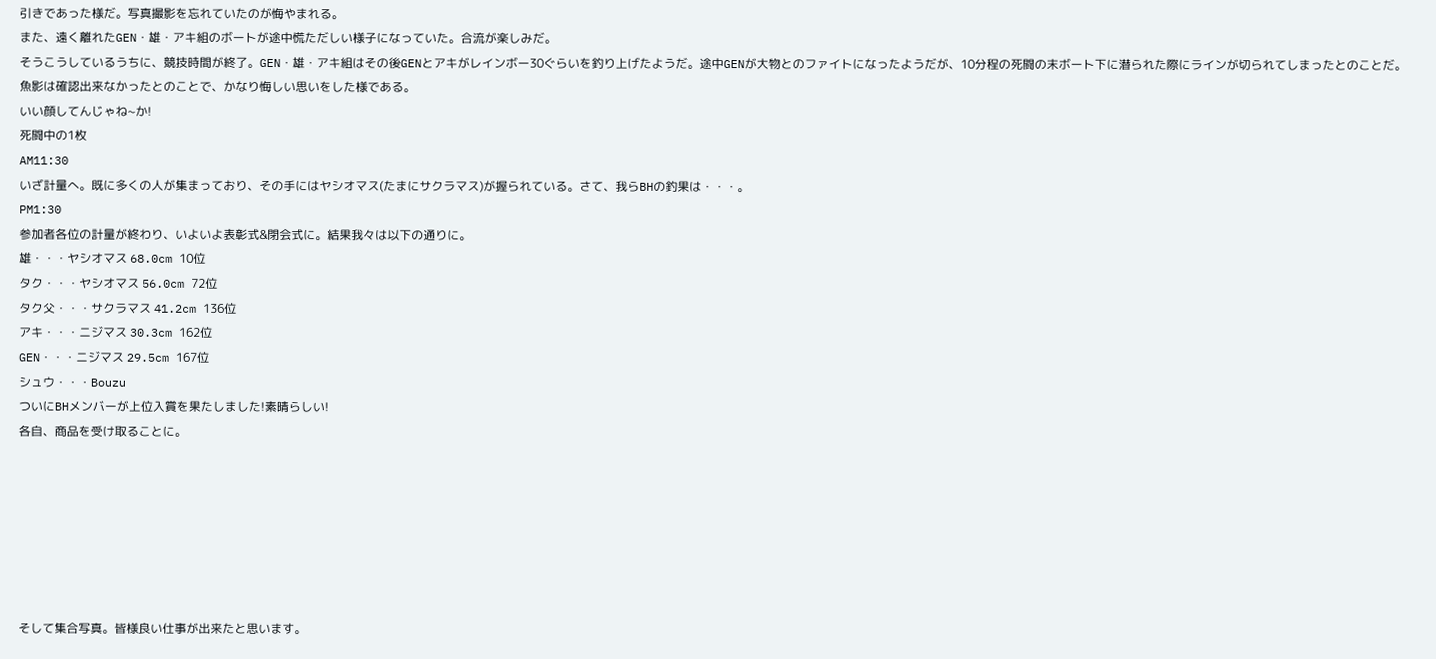引きであった様だ。写真撮影を忘れていたのが悔やまれる。
また、遠く離れたGEN・雄・アキ組のボートが途中慌ただしい様子になっていた。合流が楽しみだ。
そうこうしているうちに、競技時間が終了。GEN・雄・アキ組はその後GENとアキがレインボー30ぐらいを釣り上げたようだ。途中GENが大物とのファイトになったようだが、10分程の死闘の末ボート下に潜られた際にラインが切られてしまったとのことだ。魚影は確認出来なかったとのことで、かなり悔しい思いをした様である。
いい顔してんじゃね~か!
死闘中の1枚
AM11:30
いざ計量へ。既に多くの人が集まっており、その手にはヤシオマス(たまにサクラマス)が握られている。さて、我らBHの釣果は・・・。
PM1:30
参加者各位の計量が終わり、いよいよ表彰式&閉会式に。結果我々は以下の通りに。
雄・・・ヤシオマス 68.0cm 10位
タク・・・ヤシオマス 56.0cm 72位
タク父・・・サクラマス 41.2cm 136位
アキ・・・ニジマス 30.3cm 162位
GEN・・・ニジマス 29.5cm 167位
シュウ・・・Bouzu
ついにBHメンバーが上位入賞を果たしました!素晴らしい!
各自、商品を受け取ることに。







そして集合写真。皆様良い仕事が出来たと思います。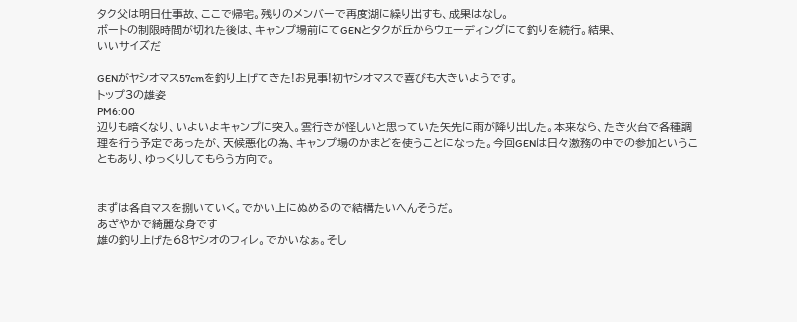タク父は明日仕事故、ここで帰宅。残りのメンバーで再度湖に繰り出すも、成果はなし。
ボートの制限時間が切れた後は、キャンプ場前にてGENとタクが丘からウェーディングにて釣りを続行。結果、
いいサイズだ

GENがヤシオマス57cmを釣り上げてきた!お見事!初ヤシオマスで喜びも大きいようです。
トップ3の雄姿
PM6:00
辺りも暗くなり、いよいよキャンプに突入。雲行きが怪しいと思っていた矢先に雨が降り出した。本来なら、たき火台で各種調理を行う予定であったが、天候悪化の為、キャンプ場のかまどを使うことになった。今回GENは日々激務の中での参加ということもあり、ゆっくりしてもらう方向で。


まずは各自マスを捌いていく。でかい上にぬめるので結構たいへんそうだ。
あざやかで綺麗な身です
雄の釣り上げた68ヤシオのフィレ。でかいなぁ。そし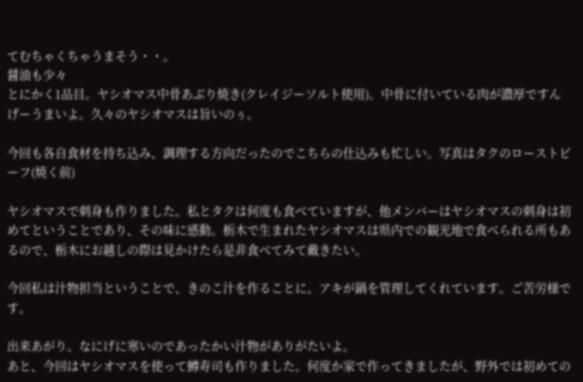てむちゃくちゃうまそう・・。
醤油も少々
とにかく1品目。ヤシオマス中骨あぶり焼き(クレイジーソルト使用)。中骨に付いている肉が濃厚ですんげーうまいよ。久々のヤシオマスは旨いのぅ。

今回も各自食材を持ち込み、調理する方向だったのでこちらの仕込みも忙しい。写真はタクのローストビーフ(焼く前)

ヤシオマスで刺身も作りました。私とタクは何度も食べていますが、他メンバーはヤシオマスの刺身は初めてということであり、その味に感動。栃木で生まれたヤシオマスは県内での観光地で食べられる所もあるので、栃木にお越しの際は見かけたら是非食べてみて戴きたい。

今回私は汁物担当ということで、きのこ汁を作ることに。アキが鍋を管理してくれています。ご苦労様です。

出来あがり。なにげに寒いのであったかい汁物がありがたいよ。
あと、今回はヤシオマスを使って鱒寿司も作りました。何度か家で作ってきましたが、野外では初めての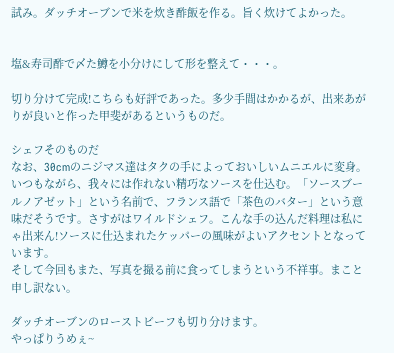試み。ダッチオーブンで米を炊き酢飯を作る。旨く炊けてよかった。


塩&寿司酢で〆た鱒を小分けにして形を整えて・・・。

切り分けて完成!こちらも好評であった。多少手間はかかるが、出来あがりが良いと作った甲斐があるというものだ。

シェフそのものだ
なお、30cmのニジマス達はタクの手によっておいしいムニエルに変身。いつもながら、我々には作れない精巧なソースを仕込む。「ソースブールノアゼット」という名前で、フランス語で「茶色のバター」という意味だそうです。さすがはワイルドシェフ。こんな手の込んだ料理は私にゃ出来ん!ソースに仕込まれたケッパーの風味がよいアクセントとなっています。
そして今回もまた、写真を撮る前に食ってしまうという不祥事。まこと申し訳ない。

ダッチオーブンのローストビーフも切り分けます。
やっぱりうめぇ~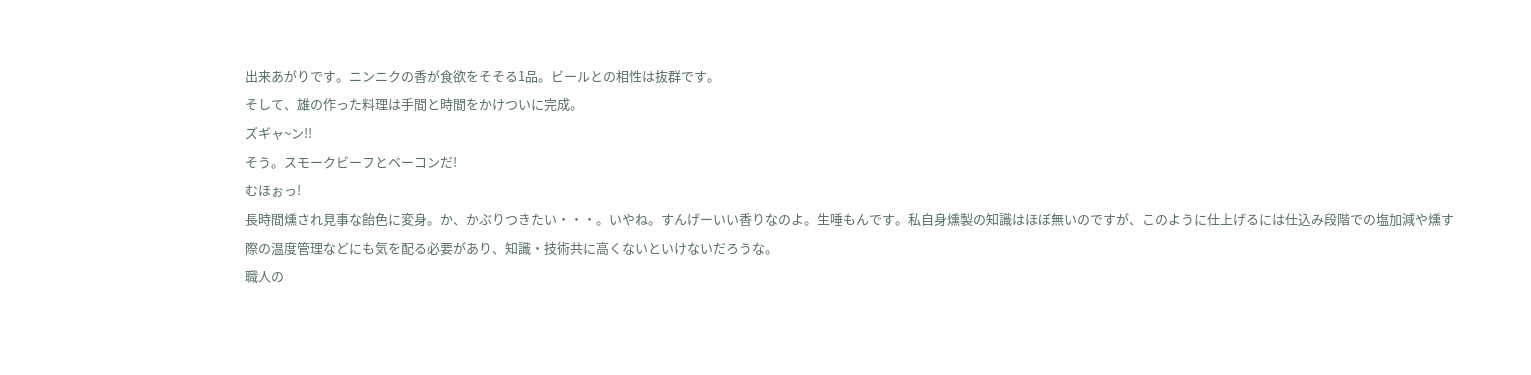出来あがりです。ニンニクの香が食欲をそそる1品。ビールとの相性は抜群です。
そして、雄の作った料理は手間と時間をかけついに完成。
ズギャ~ン!!
そう。スモークビーフとベーコンだ!
むほぉっ!
長時間燻され見事な飴色に変身。か、かぶりつきたい・・・。いやね。すんげーいい香りなのよ。生唾もんです。私自身燻製の知識はほぼ無いのですが、このように仕上げるには仕込み段階での塩加減や燻す際の温度管理などにも気を配る必要があり、知識・技術共に高くないといけないだろうな。
職人の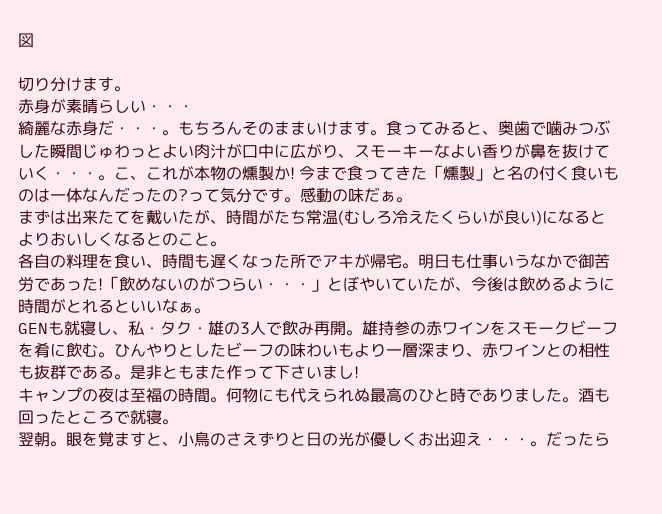図

切り分けます。
赤身が素晴らしい・・・
綺麗な赤身だ・・・。もちろんそのままいけます。食ってみると、奥歯で噛みつぶした瞬間じゅわっとよい肉汁が口中に広がり、スモーキーなよい香りが鼻を抜けていく・・・。こ、これが本物の燻製か! 今まで食ってきた「燻製」と名の付く食いものは一体なんだったの?って気分です。感動の味だぁ。
まずは出来たてを戴いたが、時間がたち常温(むしろ冷えたくらいが良い)になるとよりおいしくなるとのこと。
各自の料理を食い、時間も遅くなった所でアキが帰宅。明日も仕事いうなかで御苦労であった!「飲めないのがつらい・・・」とぼやいていたが、今後は飲めるように時間がとれるといいなぁ。
GENも就寝し、私・タク・雄の3人で飲み再開。雄持参の赤ワインをスモークビーフを肴に飲む。ひんやりとしたビーフの味わいもより一層深まり、赤ワインとの相性も抜群である。是非ともまた作って下さいまし!
キャンプの夜は至福の時間。何物にも代えられぬ最高のひと時でありました。酒も回ったところで就寝。
翌朝。眼を覚ますと、小鳥のさえずりと日の光が優しくお出迎え・・・。だったら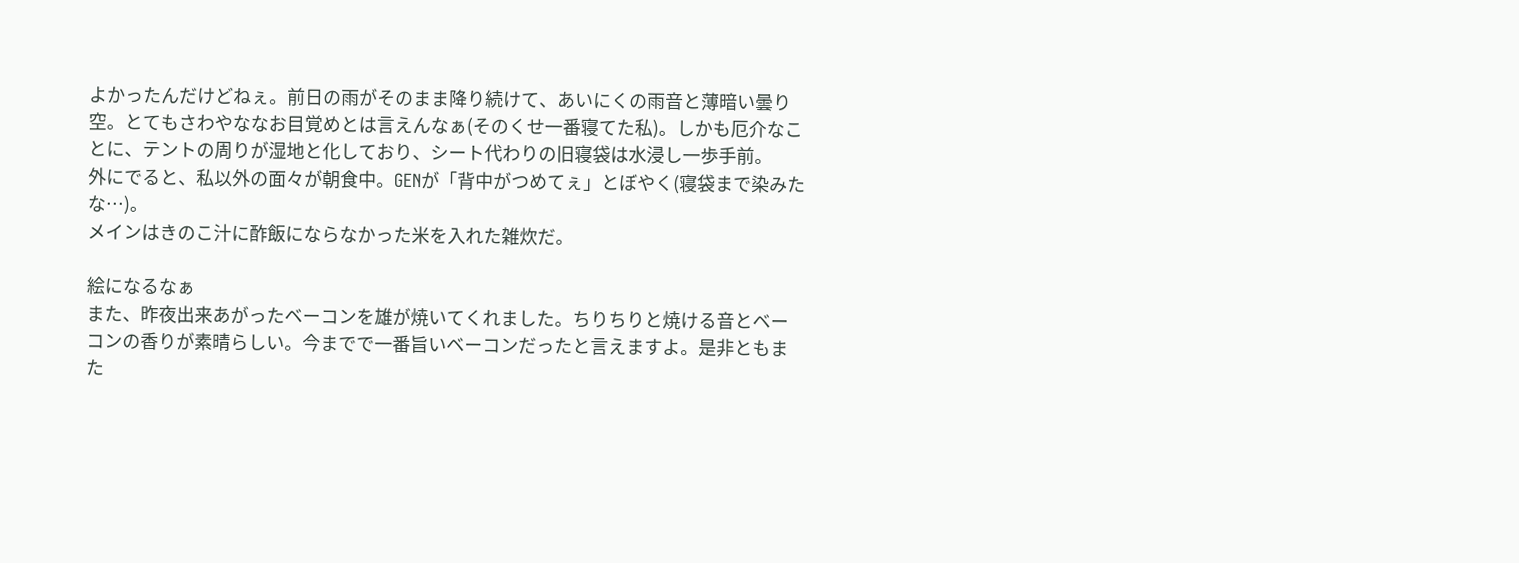よかったんだけどねぇ。前日の雨がそのまま降り続けて、あいにくの雨音と薄暗い曇り空。とてもさわやななお目覚めとは言えんなぁ(そのくせ一番寝てた私)。しかも厄介なことに、テントの周りが湿地と化しており、シート代わりの旧寝袋は水浸し一歩手前。
外にでると、私以外の面々が朝食中。GENが「背中がつめてぇ」とぼやく(寝袋まで染みたな…)。
メインはきのこ汁に酢飯にならなかった米を入れた雑炊だ。

絵になるなぁ
また、昨夜出来あがったベーコンを雄が焼いてくれました。ちりちりと焼ける音とベーコンの香りが素晴らしい。今までで一番旨いベーコンだったと言えますよ。是非ともまた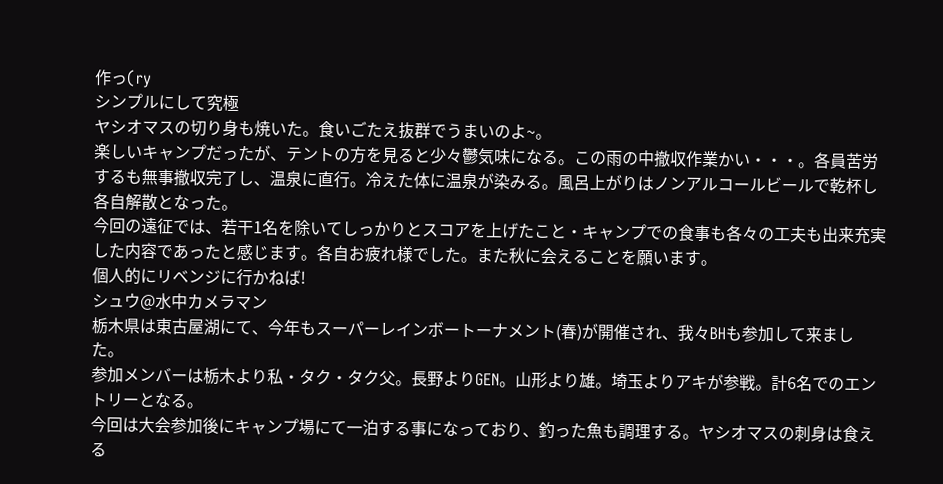作っ(ry
シンプルにして究極
ヤシオマスの切り身も焼いた。食いごたえ抜群でうまいのよ~。
楽しいキャンプだったが、テントの方を見ると少々鬱気味になる。この雨の中撤収作業かい・・・。各員苦労するも無事撤収完了し、温泉に直行。冷えた体に温泉が染みる。風呂上がりはノンアルコールビールで乾杯し各自解散となった。
今回の遠征では、若干1名を除いてしっかりとスコアを上げたこと・キャンプでの食事も各々の工夫も出来充実した内容であったと感じます。各自お疲れ様でした。また秋に会えることを願います。
個人的にリベンジに行かねば!
シュウ@水中カメラマン
栃木県は東古屋湖にて、今年もスーパーレインボートーナメント(春)が開催され、我々BHも参加して来ました。
参加メンバーは栃木より私・タク・タク父。長野よりGEN。山形より雄。埼玉よりアキが参戦。計6名でのエントリーとなる。
今回は大会参加後にキャンプ場にて一泊する事になっており、釣った魚も調理する。ヤシオマスの刺身は食える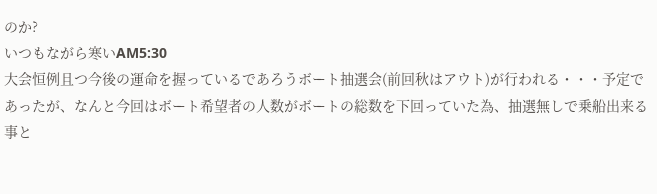のか?
いつもながら寒いAM5:30
大会恒例且つ今後の運命を握っているであろうボート抽選会(前回秋はアウト)が行われる・・・予定であったが、なんと今回はボート希望者の人数がボートの総数を下回っていた為、抽選無しで乗船出来る事と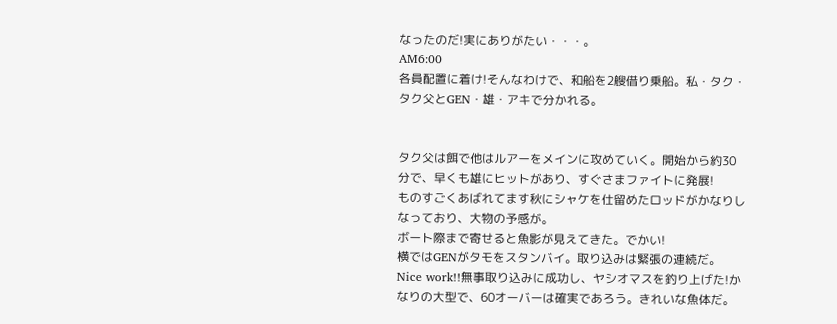なったのだ!実にありがたい・・・。
AM6:00
各員配置に着け!そんなわけで、和船を2艘借り乗船。私・タク・タク父とGEN・雄・アキで分かれる。


タク父は餌で他はルアーをメインに攻めていく。開始から約30分で、早くも雄にヒットがあり、すぐさまファイトに発展!
ものすごくあばれてます秋にシャケを仕留めたロッドがかなりしなっており、大物の予感が。
ボート際まで寄せると魚影が見えてきた。でかい!
横ではGENがタモをスタンバイ。取り込みは緊張の連続だ。
Nice work!!無事取り込みに成功し、ヤシオマスを釣り上げた!かなりの大型で、60オーバーは確実であろう。きれいな魚体だ。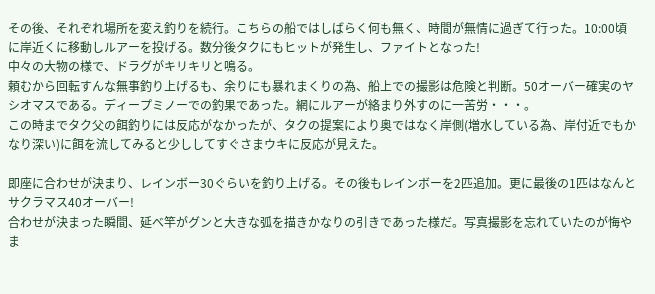その後、それぞれ場所を変え釣りを続行。こちらの船ではしばらく何も無く、時間が無情に過ぎて行った。10:00頃に岸近くに移動しルアーを投げる。数分後タクにもヒットが発生し、ファイトとなった!
中々の大物の様で、ドラグがキリキリと鳴る。
頼むから回転すんな無事釣り上げるも、余りにも暴れまくりの為、船上での撮影は危険と判断。50オーバー確実のヤシオマスである。ディープミノーでの釣果であった。網にルアーが絡まり外すのに一苦労・・・。
この時までタク父の餌釣りには反応がなかったが、タクの提案により奥ではなく岸側(増水している為、岸付近でもかなり深い)に餌を流してみると少ししてすぐさまウキに反応が見えた。

即座に合わせが決まり、レインボー30ぐらいを釣り上げる。その後もレインボーを2匹追加。更に最後の1匹はなんとサクラマス40オーバー!
合わせが決まった瞬間、延べ竿がグンと大きな弧を描きかなりの引きであった様だ。写真撮影を忘れていたのが悔やま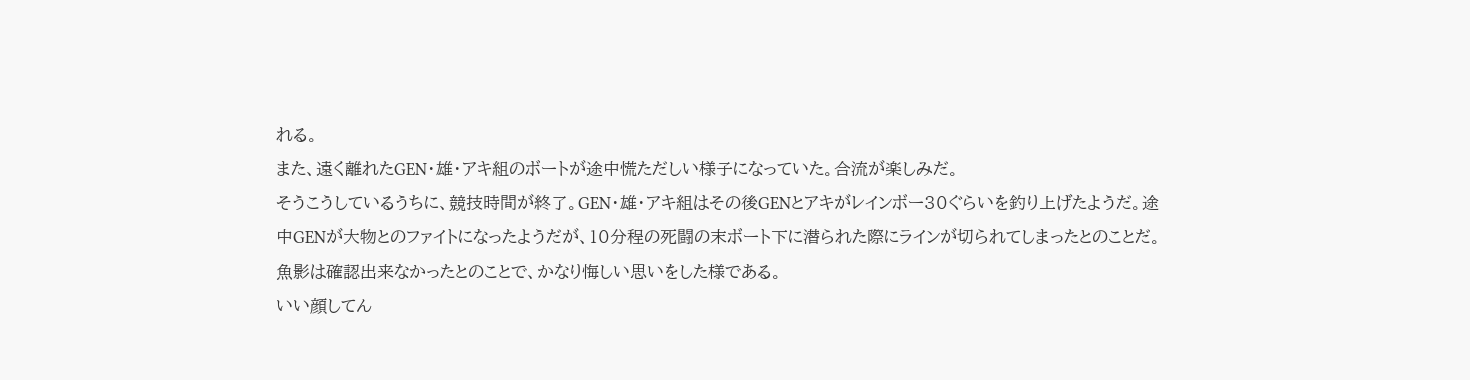れる。
また、遠く離れたGEN・雄・アキ組のボートが途中慌ただしい様子になっていた。合流が楽しみだ。
そうこうしているうちに、競技時間が終了。GEN・雄・アキ組はその後GENとアキがレインボー30ぐらいを釣り上げたようだ。途中GENが大物とのファイトになったようだが、10分程の死闘の末ボート下に潜られた際にラインが切られてしまったとのことだ。魚影は確認出来なかったとのことで、かなり悔しい思いをした様である。
いい顔してん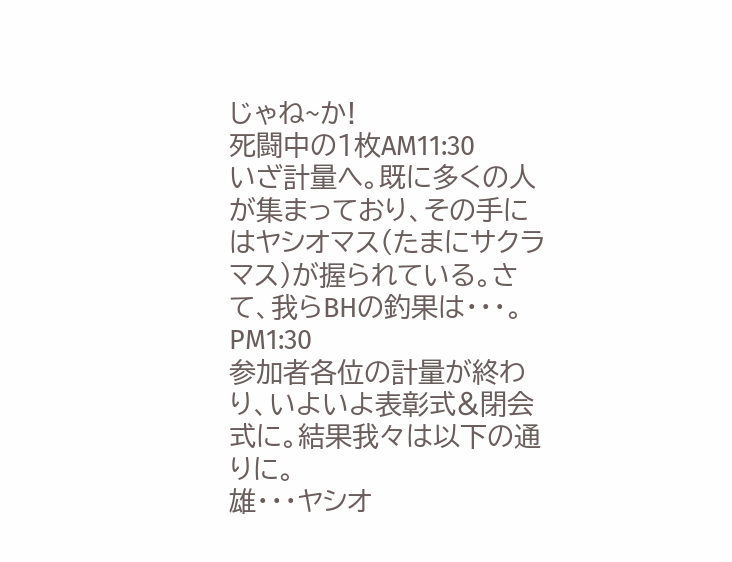じゃね~か!
死闘中の1枚AM11:30
いざ計量へ。既に多くの人が集まっており、その手にはヤシオマス(たまにサクラマス)が握られている。さて、我らBHの釣果は・・・。
PM1:30
参加者各位の計量が終わり、いよいよ表彰式&閉会式に。結果我々は以下の通りに。
雄・・・ヤシオ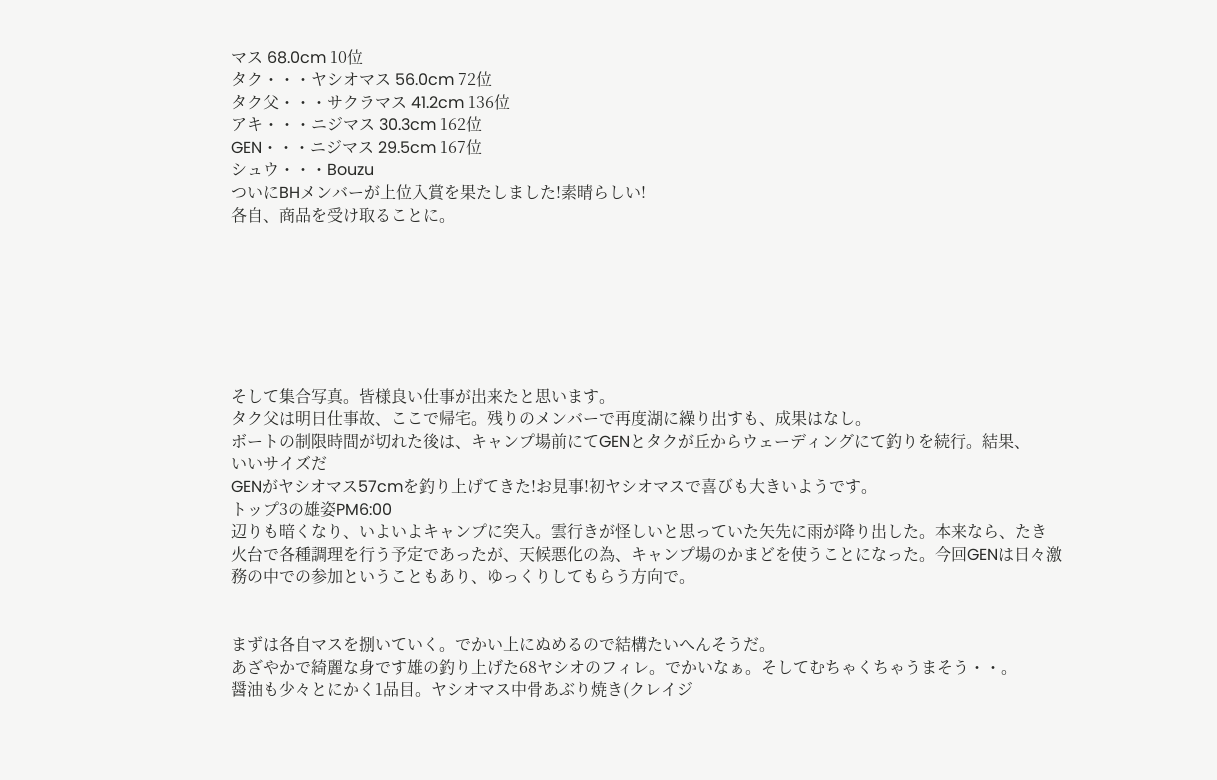マス 68.0cm 10位
タク・・・ヤシオマス 56.0cm 72位
タク父・・・サクラマス 41.2cm 136位
アキ・・・ニジマス 30.3cm 162位
GEN・・・ニジマス 29.5cm 167位
シュウ・・・Bouzu
ついにBHメンバーが上位入賞を果たしました!素晴らしい!
各自、商品を受け取ることに。







そして集合写真。皆様良い仕事が出来たと思います。
タク父は明日仕事故、ここで帰宅。残りのメンバーで再度湖に繰り出すも、成果はなし。
ボートの制限時間が切れた後は、キャンプ場前にてGENとタクが丘からウェーディングにて釣りを続行。結果、
いいサイズだ
GENがヤシオマス57cmを釣り上げてきた!お見事!初ヤシオマスで喜びも大きいようです。
トップ3の雄姿PM6:00
辺りも暗くなり、いよいよキャンプに突入。雲行きが怪しいと思っていた矢先に雨が降り出した。本来なら、たき火台で各種調理を行う予定であったが、天候悪化の為、キャンプ場のかまどを使うことになった。今回GENは日々激務の中での参加ということもあり、ゆっくりしてもらう方向で。


まずは各自マスを捌いていく。でかい上にぬめるので結構たいへんそうだ。
あざやかで綺麗な身です雄の釣り上げた68ヤシオのフィレ。でかいなぁ。そしてむちゃくちゃうまそう・・。
醤油も少々とにかく1品目。ヤシオマス中骨あぶり焼き(クレイジ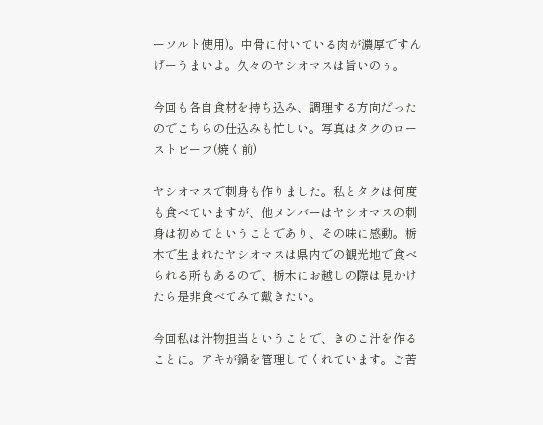ーソルト使用)。中骨に付いている肉が濃厚ですんげーうまいよ。久々のヤシオマスは旨いのぅ。

今回も各自食材を持ち込み、調理する方向だったのでこちらの仕込みも忙しい。写真はタクのローストビーフ(焼く前)

ヤシオマスで刺身も作りました。私とタクは何度も食べていますが、他メンバーはヤシオマスの刺身は初めてということであり、その味に感動。栃木で生まれたヤシオマスは県内での観光地で食べられる所もあるので、栃木にお越しの際は見かけたら是非食べてみて戴きたい。

今回私は汁物担当ということで、きのこ汁を作ることに。アキが鍋を管理してくれています。ご苦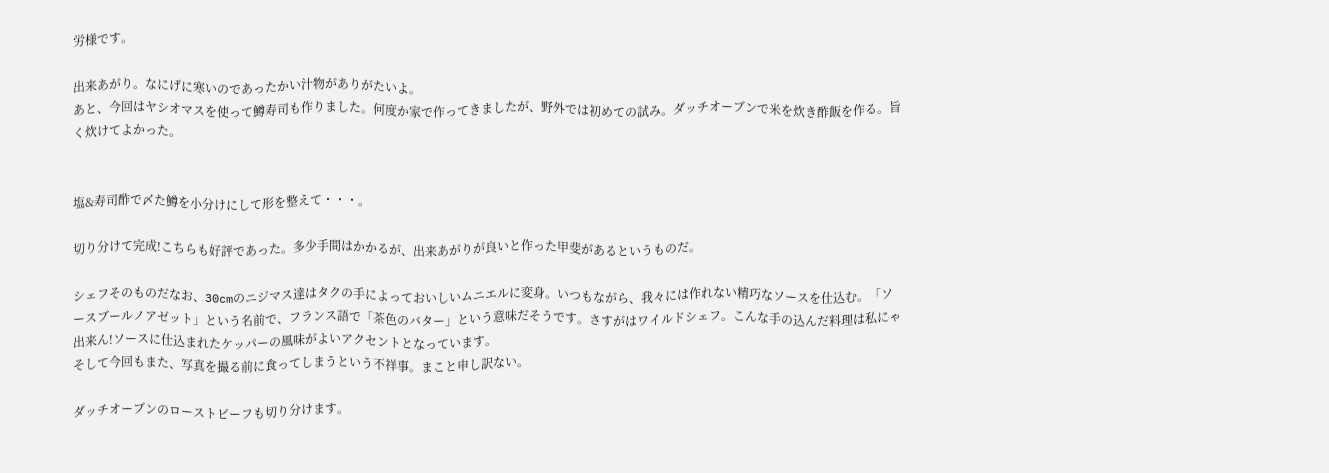労様です。

出来あがり。なにげに寒いのであったかい汁物がありがたいよ。
あと、今回はヤシオマスを使って鱒寿司も作りました。何度か家で作ってきましたが、野外では初めての試み。ダッチオーブンで米を炊き酢飯を作る。旨く炊けてよかった。


塩&寿司酢で〆た鱒を小分けにして形を整えて・・・。

切り分けて完成!こちらも好評であった。多少手間はかかるが、出来あがりが良いと作った甲斐があるというものだ。

シェフそのものだなお、30cmのニジマス達はタクの手によっておいしいムニエルに変身。いつもながら、我々には作れない精巧なソースを仕込む。「ソースブールノアゼット」という名前で、フランス語で「茶色のバター」という意味だそうです。さすがはワイルドシェフ。こんな手の込んだ料理は私にゃ出来ん!ソースに仕込まれたケッパーの風味がよいアクセントとなっています。
そして今回もまた、写真を撮る前に食ってしまうという不祥事。まこと申し訳ない。

ダッチオーブンのローストビーフも切り分けます。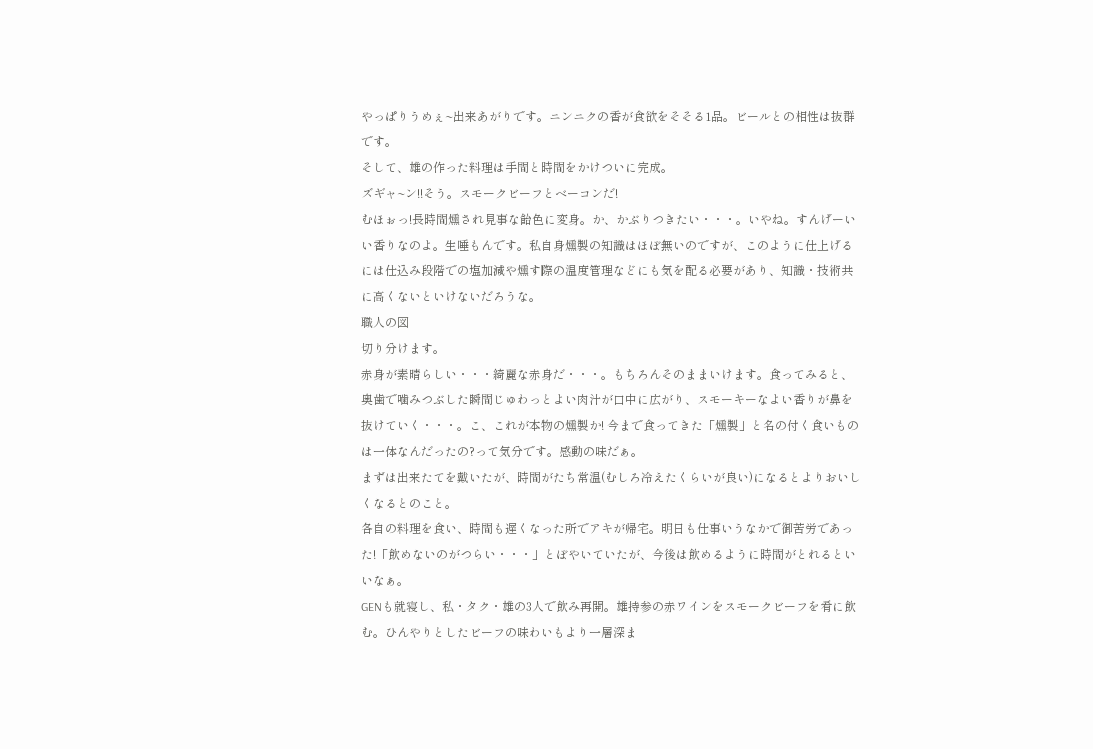やっぱりうめぇ~出来あがりです。ニンニクの香が食欲をそそる1品。ビールとの相性は抜群です。
そして、雄の作った料理は手間と時間をかけついに完成。
ズギャ~ン!!そう。スモークビーフとベーコンだ!
むほぉっ!長時間燻され見事な飴色に変身。か、かぶりつきたい・・・。いやね。すんげーいい香りなのよ。生唾もんです。私自身燻製の知識はほぼ無いのですが、このように仕上げるには仕込み段階での塩加減や燻す際の温度管理などにも気を配る必要があり、知識・技術共に高くないといけないだろうな。
職人の図
切り分けます。
赤身が素晴らしい・・・綺麗な赤身だ・・・。もちろんそのままいけます。食ってみると、奥歯で噛みつぶした瞬間じゅわっとよい肉汁が口中に広がり、スモーキーなよい香りが鼻を抜けていく・・・。こ、これが本物の燻製か! 今まで食ってきた「燻製」と名の付く食いものは一体なんだったの?って気分です。感動の味だぁ。
まずは出来たてを戴いたが、時間がたち常温(むしろ冷えたくらいが良い)になるとよりおいしくなるとのこと。
各自の料理を食い、時間も遅くなった所でアキが帰宅。明日も仕事いうなかで御苦労であった!「飲めないのがつらい・・・」とぼやいていたが、今後は飲めるように時間がとれるといいなぁ。
GENも就寝し、私・タク・雄の3人で飲み再開。雄持参の赤ワインをスモークビーフを肴に飲む。ひんやりとしたビーフの味わいもより一層深ま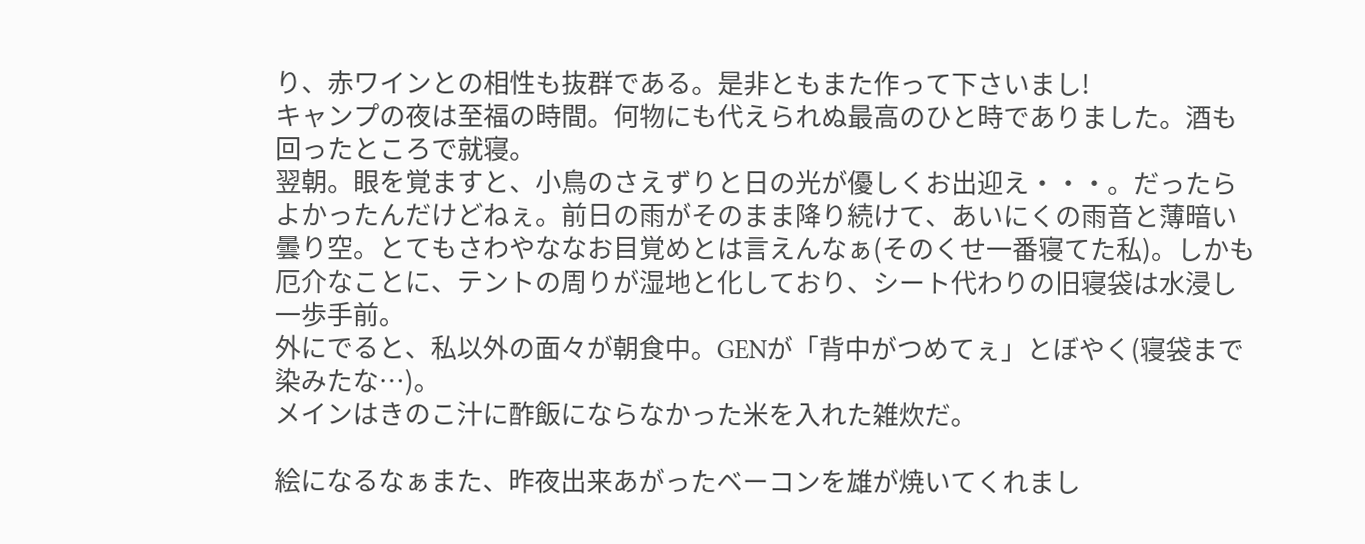り、赤ワインとの相性も抜群である。是非ともまた作って下さいまし!
キャンプの夜は至福の時間。何物にも代えられぬ最高のひと時でありました。酒も回ったところで就寝。
翌朝。眼を覚ますと、小鳥のさえずりと日の光が優しくお出迎え・・・。だったらよかったんだけどねぇ。前日の雨がそのまま降り続けて、あいにくの雨音と薄暗い曇り空。とてもさわやななお目覚めとは言えんなぁ(そのくせ一番寝てた私)。しかも厄介なことに、テントの周りが湿地と化しており、シート代わりの旧寝袋は水浸し一歩手前。
外にでると、私以外の面々が朝食中。GENが「背中がつめてぇ」とぼやく(寝袋まで染みたな…)。
メインはきのこ汁に酢飯にならなかった米を入れた雑炊だ。

絵になるなぁまた、昨夜出来あがったベーコンを雄が焼いてくれまし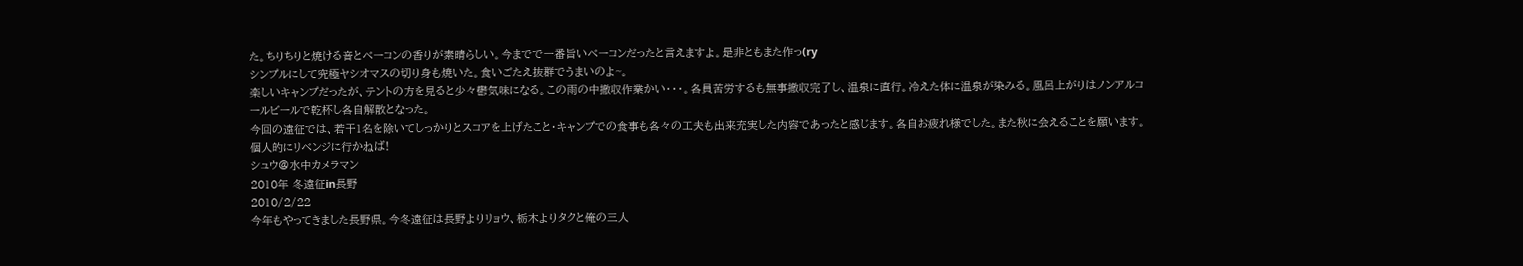た。ちりちりと焼ける音とベーコンの香りが素晴らしい。今までで一番旨いベーコンだったと言えますよ。是非ともまた作っ(ry
シンプルにして究極ヤシオマスの切り身も焼いた。食いごたえ抜群でうまいのよ~。
楽しいキャンプだったが、テントの方を見ると少々鬱気味になる。この雨の中撤収作業かい・・・。各員苦労するも無事撤収完了し、温泉に直行。冷えた体に温泉が染みる。風呂上がりはノンアルコールビールで乾杯し各自解散となった。
今回の遠征では、若干1名を除いてしっかりとスコアを上げたこと・キャンプでの食事も各々の工夫も出来充実した内容であったと感じます。各自お疲れ様でした。また秋に会えることを願います。
個人的にリベンジに行かねば!
シュウ@水中カメラマン
2010年 冬遠征in長野
2010/2/22
今年もやってきました長野県。今冬遠征は長野よりリョウ、栃木よりタクと俺の三人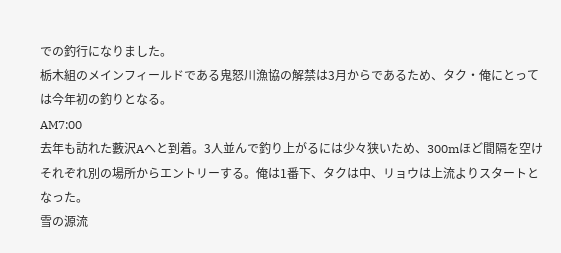での釣行になりました。
栃木組のメインフィールドである鬼怒川漁協の解禁は3月からであるため、タク・俺にとっては今年初の釣りとなる。
AM7:00
去年も訪れた藪沢Aへと到着。3人並んで釣り上がるには少々狭いため、300mほど間隔を空けそれぞれ別の場所からエントリーする。俺は1番下、タクは中、リョウは上流よりスタートとなった。
雪の源流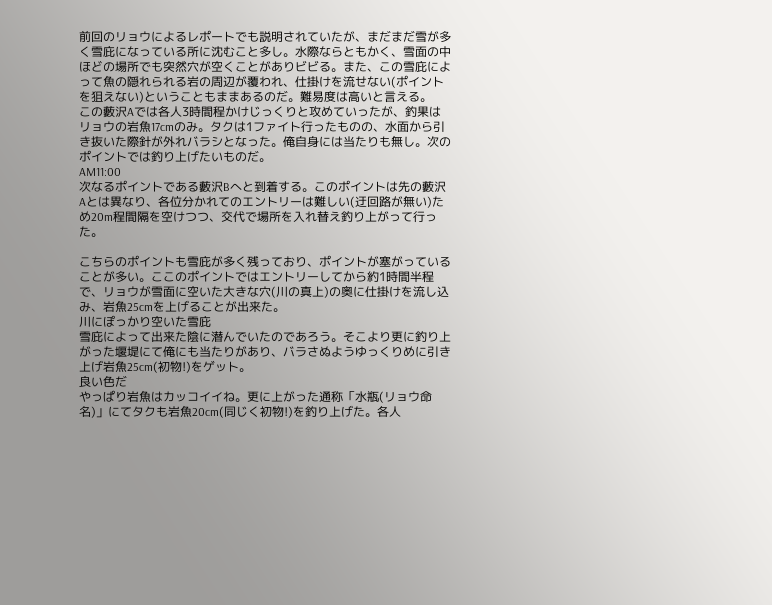前回のリョウによるレポートでも説明されていたが、まだまだ雪が多く雪庇になっている所に沈むこと多し。水際ならともかく、雪面の中ほどの場所でも突然穴が空くことがありビビる。また、この雪庇によって魚の隠れられる岩の周辺が覆われ、仕掛けを流せない(ポイントを狙えない)ということもままあるのだ。難易度は高いと言える。
この藪沢Aでは各人3時間程かけじっくりと攻めていったが、釣果はリョウの岩魚17cmのみ。タクは1ファイト行ったものの、水面から引き抜いた際針が外れバラシとなった。俺自身には当たりも無し。次のポイントでは釣り上げたいものだ。
AM11:00
次なるポイントである藪沢Bへと到着する。このポイントは先の藪沢Aとは異なり、各位分かれてのエントリーは難しい(迂回路が無い)ため20m程間隔を空けつつ、交代で場所を入れ替え釣り上がって行った。

こちらのポイントも雪庇が多く残っており、ポイントが塞がっていることが多い。ここのポイントではエントリーしてから約1時間半程で、リョウが雪面に空いた大きな穴(川の真上)の奥に仕掛けを流し込み、岩魚25cmを上げることが出来た。
川にぽっかり空いた雪庇
雪庇によって出来た陰に潜んでいたのであろう。そこより更に釣り上がった堰堤にて俺にも当たりがあり、バラさぬようゆっくりめに引き上げ岩魚25cm(初物!)をゲット。
良い色だ
やっぱり岩魚はカッコイイね。更に上がった通称「水瓶(リョウ命名)」にてタクも岩魚20cm(同じく初物!)を釣り上げた。各人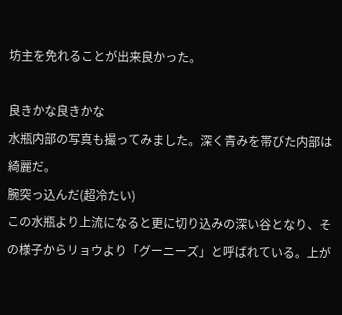坊主を免れることが出来良かった。

良きかな良きかな
水瓶内部の写真も撮ってみました。深く青みを帯びた内部は綺麗だ。
腕突っ込んだ(超冷たい)
この水瓶より上流になると更に切り込みの深い谷となり、その様子からリョウより「グーニーズ」と呼ばれている。上が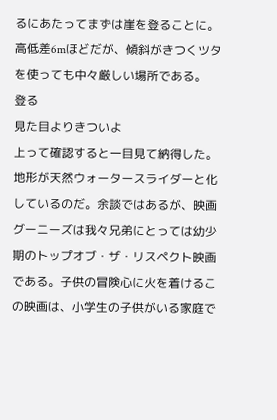るにあたってまずは崖を登ることに。高低差6mほどだが、傾斜がきつくツタを使っても中々厳しい場所である。
登る
見た目よりきついよ
上って確認すると一目見て納得した。地形が天然ウォータースライダーと化しているのだ。余談ではあるが、映画グーニーズは我々兄弟にとっては幼少期のトップオブ・ザ・リスペクト映画である。子供の冒険心に火を着けるこの映画は、小学生の子供がいる家庭で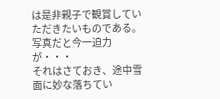は是非親子で観賞していただきたいものである。
写真だと今一迫力が・・・
それはさておき、途中雪面に妙な落ちてい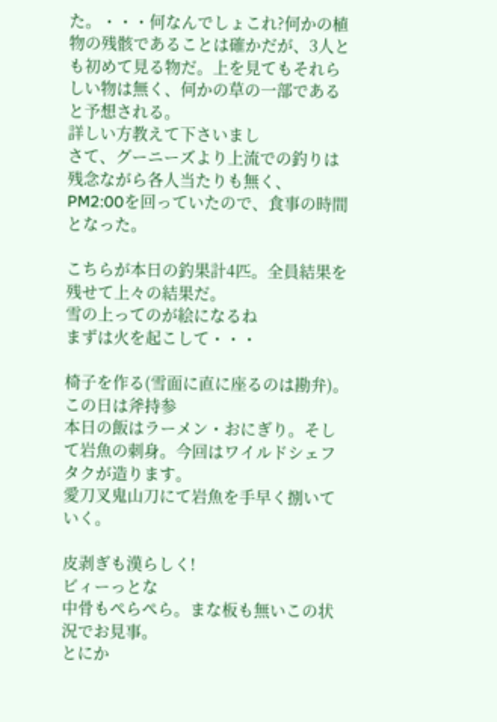た。・・・何なんでしょこれ?何かの植物の残骸であることは確かだが、3人とも初めて見る物だ。上を見てもそれらしい物は無く、何かの草の一部であると予想される。
詳しい方教えて下さいまし
さて、グーニーズより上流での釣りは残念ながら各人当たりも無く、
PM2:00を回っていたので、食事の時間となった。

こちらが本日の釣果計4匹。全員結果を残せて上々の結果だ。
雪の上ってのが絵になるね
まずは火を起こして・・・

椅子を作る(雪面に直に座るのは勘弁)。
この日は斧持参
本日の飯はラーメン・おにぎり。そして岩魚の刺身。今回はワイルドシェフタクが造ります。
愛刀叉鬼山刀にて岩魚を手早く捌いていく。

皮剥ぎも漢らしく!
ビィーっとな
中骨もぺらぺら。まな板も無いこの状況でお見事。
とにか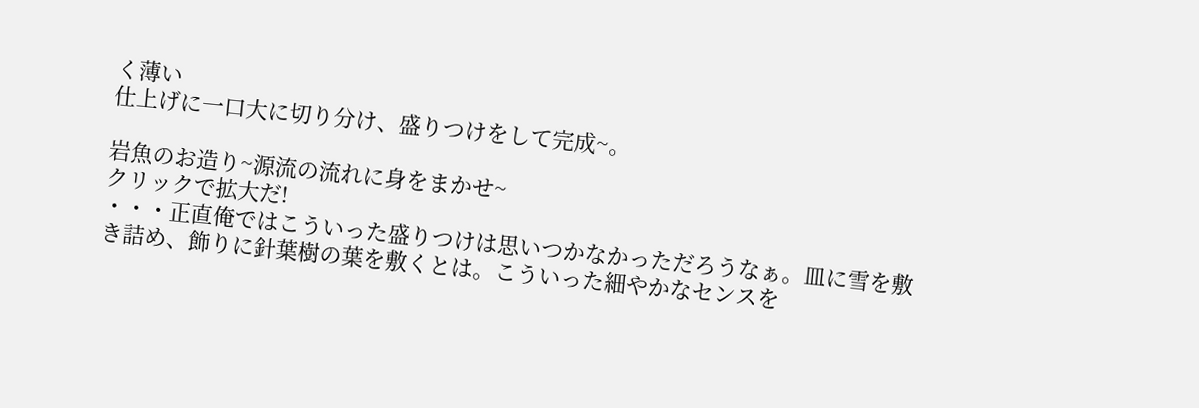く薄い
仕上げに一口大に切り分け、盛りつけをして完成~。

岩魚のお造り~源流の流れに身をまかせ~
クリックで拡大だ!
・・・正直俺ではこういった盛りつけは思いつかなかっただろうなぁ。皿に雪を敷き詰め、飾りに針葉樹の葉を敷くとは。こういった細やかなセンスを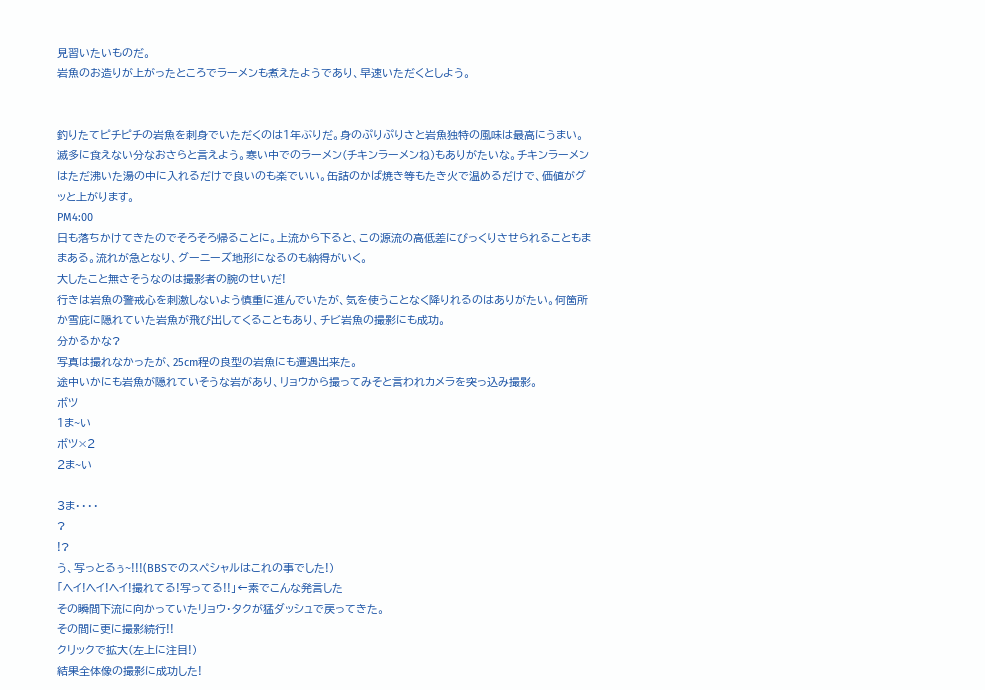見習いたいものだ。
岩魚のお造りが上がったところでラーメンも煮えたようであり、早速いただくとしよう。


釣りたてピチピチの岩魚を刺身でいただくのは1年ぶりだ。身のぷりぷりさと岩魚独特の風味は最高にうまい。滅多に食えない分なおさらと言えよう。寒い中でのラーメン(チキンラーメンね)もありがたいな。チキンラーメンはただ沸いた湯の中に入れるだけで良いのも楽でいい。缶詰のかば焼き等もたき火で温めるだけで、価値がグッと上がります。
PM4:00
日も落ちかけてきたのでそろそろ帰ることに。上流から下ると、この源流の高低差にびっくりさせられることもままある。流れが急となり、グーニーズ地形になるのも納得がいく。
大したこと無さそうなのは撮影者の腕のせいだ!
行きは岩魚の警戒心を刺激しないよう慎重に進んでいたが、気を使うことなく降りれるのはありがたい。何箇所か雪庇に隠れていた岩魚が飛び出してくることもあり、チビ岩魚の撮影にも成功。
分かるかな?
写真は撮れなかったが、25cm程の良型の岩魚にも遭遇出来た。
途中いかにも岩魚が隠れていそうな岩があり、リョウから撮ってみそと言われカメラを突っ込み撮影。
ボツ
1ま~い
ボツ×2
2ま~い

3ま・・・・
?
!?
う、写っとるぅ~!!!(BBSでのスペシャルはこれの事でした!)
「ヘイ!ヘイ!ヘイ!撮れてる!写ってる!!」←素でこんな発言した
その瞬間下流に向かっていたリョウ・タクが猛ダッシュで戻ってきた。
その間に更に撮影続行!!
クリックで拡大(左上に注目!)
結果全体像の撮影に成功した!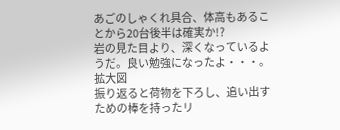あごのしゃくれ具合、体高もあることから20台後半は確実か!?
岩の見た目より、深くなっているようだ。良い勉強になったよ・・・。
拡大図
振り返ると荷物を下ろし、追い出すための棒を持ったリ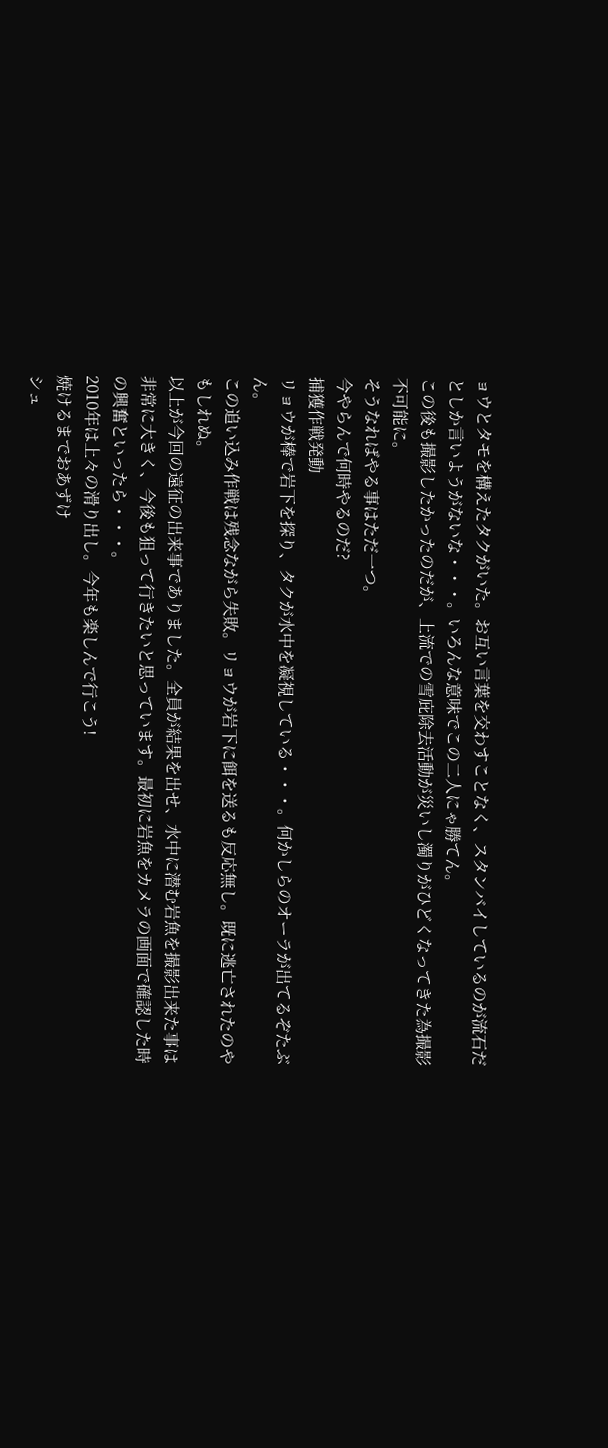ョウとタモを構えたタクがいた。お互い言葉を交わすことなく、スタンバイしているのが流石だとしか言いようがないな・・・。いろんな意味でこの二人にゃ勝てん。
この後も撮影したかったのだが、上流での雪庇除去活動が災いし濁りがひどくなってきた為撮影不可能に。
そうなればやる事はただ一つ。
今やらんで何時やるのだ?
捕獲作戦発動
リョウが棒で岩下を探り、タクが水中を凝視している・・・。何かしらのオーラが出てるぞたぶん。
この追い込み作戦は残念ながら失敗。リョウが岩下に餌を送るも反応無し。既に逃亡されたのやもしれぬ。
以上が今回の遠征の出来事でありました。全員が結果を出せ、水中に潜む岩魚を撮影出来た事は非常に大きく、今後も狙って行きたいと思っています。最初に岩魚をカメラの画面で確認した時の興奮といったら・・・。
2010年は上々の滑り出し。今年も楽しんで行こう!
焼けるまでおあずけ
シュ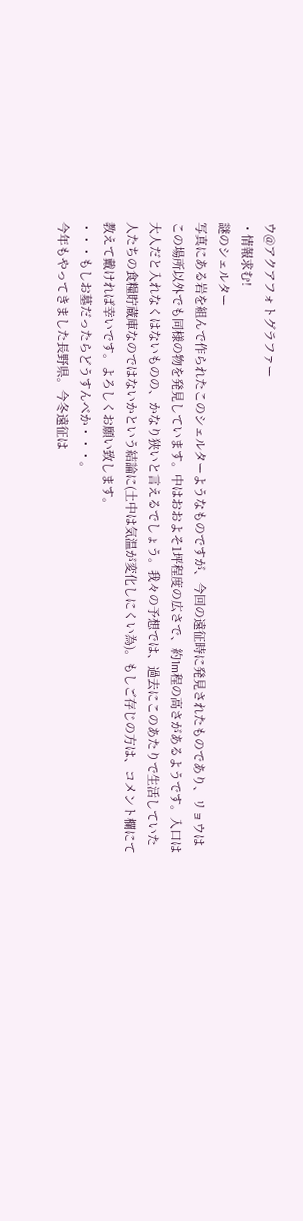ウ@アクアフォトグラファー
・情報求む!
謎のシェルター
写真にある岩を組んで作られたこのシェルターようなものですが、今回の遠征時に発見されたものであり、リョウはこの場所以外でも同様の物を発見しています。中はおおよそ1坪程度の広さで、約1m程の高さがあるようです。入口は大人だと入れなくはないものの、かなり狭いと言えるでしょう。我々の予想では、過去にこのあたりで生活していた人たちの食糧貯蔵庫なのではないかという結論に(土中は気温が変化しにくい為)。もしご存じの方は、コメント欄にて教えて戴ければ幸いです。よろしくお願い致します。
・・・もしお墓だったらどうすんべか・・・。
今年もやってきました長野県。今冬遠征は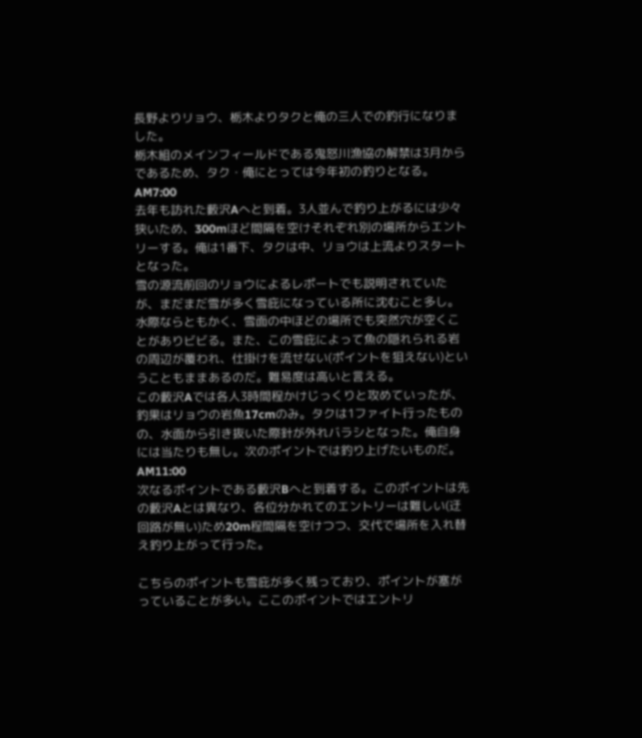長野よりリョウ、栃木よりタクと俺の三人での釣行になりました。
栃木組のメインフィールドである鬼怒川漁協の解禁は3月からであるため、タク・俺にとっては今年初の釣りとなる。
AM7:00
去年も訪れた藪沢Aへと到着。3人並んで釣り上がるには少々狭いため、300mほど間隔を空けそれぞれ別の場所からエントリーする。俺は1番下、タクは中、リョウは上流よりスタートとなった。
雪の源流前回のリョウによるレポートでも説明されていたが、まだまだ雪が多く雪庇になっている所に沈むこと多し。水際ならともかく、雪面の中ほどの場所でも突然穴が空くことがありビビる。また、この雪庇によって魚の隠れられる岩の周辺が覆われ、仕掛けを流せない(ポイントを狙えない)ということもままあるのだ。難易度は高いと言える。
この藪沢Aでは各人3時間程かけじっくりと攻めていったが、釣果はリョウの岩魚17cmのみ。タクは1ファイト行ったものの、水面から引き抜いた際針が外れバラシとなった。俺自身には当たりも無し。次のポイントでは釣り上げたいものだ。
AM11:00
次なるポイントである藪沢Bへと到着する。このポイントは先の藪沢Aとは異なり、各位分かれてのエントリーは難しい(迂回路が無い)ため20m程間隔を空けつつ、交代で場所を入れ替え釣り上がって行った。

こちらのポイントも雪庇が多く残っており、ポイントが塞がっていることが多い。ここのポイントではエントリ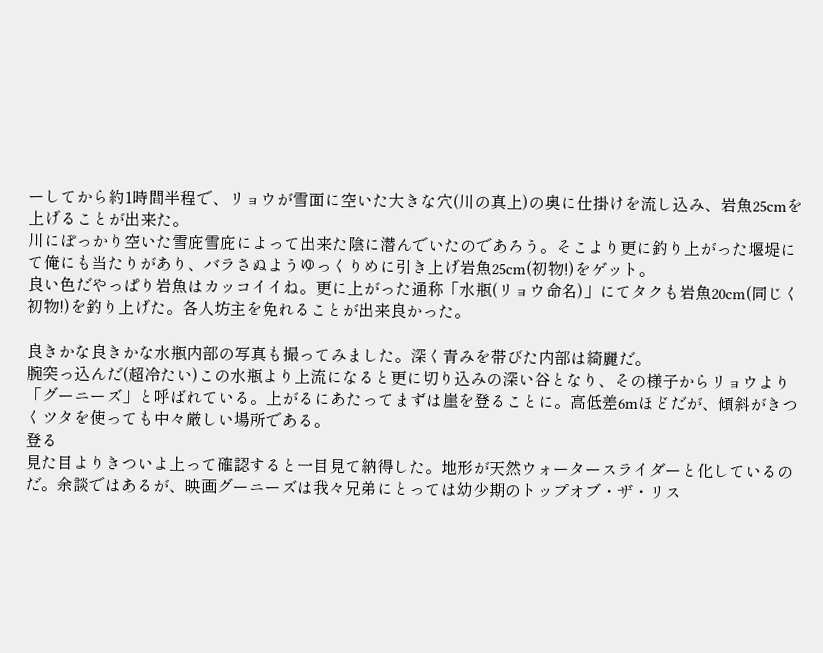ーしてから約1時間半程で、リョウが雪面に空いた大きな穴(川の真上)の奥に仕掛けを流し込み、岩魚25cmを上げることが出来た。
川にぽっかり空いた雪庇雪庇によって出来た陰に潜んでいたのであろう。そこより更に釣り上がった堰堤にて俺にも当たりがあり、バラさぬようゆっくりめに引き上げ岩魚25cm(初物!)をゲット。
良い色だやっぱり岩魚はカッコイイね。更に上がった通称「水瓶(リョウ命名)」にてタクも岩魚20cm(同じく初物!)を釣り上げた。各人坊主を免れることが出来良かった。

良きかな良きかな水瓶内部の写真も撮ってみました。深く青みを帯びた内部は綺麗だ。
腕突っ込んだ(超冷たい)この水瓶より上流になると更に切り込みの深い谷となり、その様子からリョウより「グーニーズ」と呼ばれている。上がるにあたってまずは崖を登ることに。高低差6mほどだが、傾斜がきつくツタを使っても中々厳しい場所である。
登る
見た目よりきついよ上って確認すると一目見て納得した。地形が天然ウォータースライダーと化しているのだ。余談ではあるが、映画グーニーズは我々兄弟にとっては幼少期のトップオブ・ザ・リス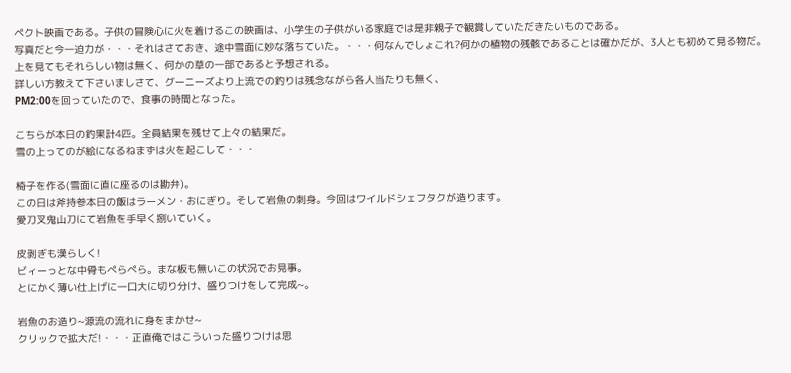ペクト映画である。子供の冒険心に火を着けるこの映画は、小学生の子供がいる家庭では是非親子で観賞していただきたいものである。
写真だと今一迫力が・・・それはさておき、途中雪面に妙な落ちていた。・・・何なんでしょこれ?何かの植物の残骸であることは確かだが、3人とも初めて見る物だ。上を見てもそれらしい物は無く、何かの草の一部であると予想される。
詳しい方教えて下さいましさて、グーニーズより上流での釣りは残念ながら各人当たりも無く、
PM2:00を回っていたので、食事の時間となった。

こちらが本日の釣果計4匹。全員結果を残せて上々の結果だ。
雪の上ってのが絵になるねまずは火を起こして・・・

椅子を作る(雪面に直に座るのは勘弁)。
この日は斧持参本日の飯はラーメン・おにぎり。そして岩魚の刺身。今回はワイルドシェフタクが造ります。
愛刀叉鬼山刀にて岩魚を手早く捌いていく。

皮剥ぎも漢らしく!
ビィーっとな中骨もぺらぺら。まな板も無いこの状況でお見事。
とにかく薄い仕上げに一口大に切り分け、盛りつけをして完成~。

岩魚のお造り~源流の流れに身をまかせ~
クリックで拡大だ!・・・正直俺ではこういった盛りつけは思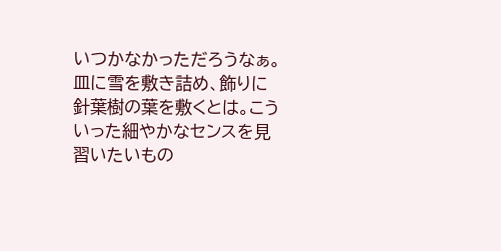いつかなかっただろうなぁ。皿に雪を敷き詰め、飾りに針葉樹の葉を敷くとは。こういった細やかなセンスを見習いたいもの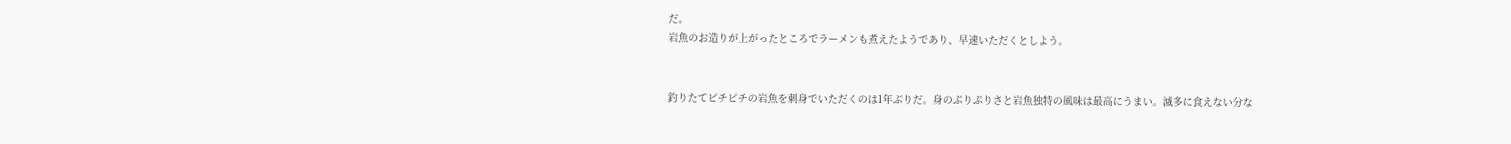だ。
岩魚のお造りが上がったところでラーメンも煮えたようであり、早速いただくとしよう。


釣りたてピチピチの岩魚を刺身でいただくのは1年ぶりだ。身のぷりぷりさと岩魚独特の風味は最高にうまい。滅多に食えない分な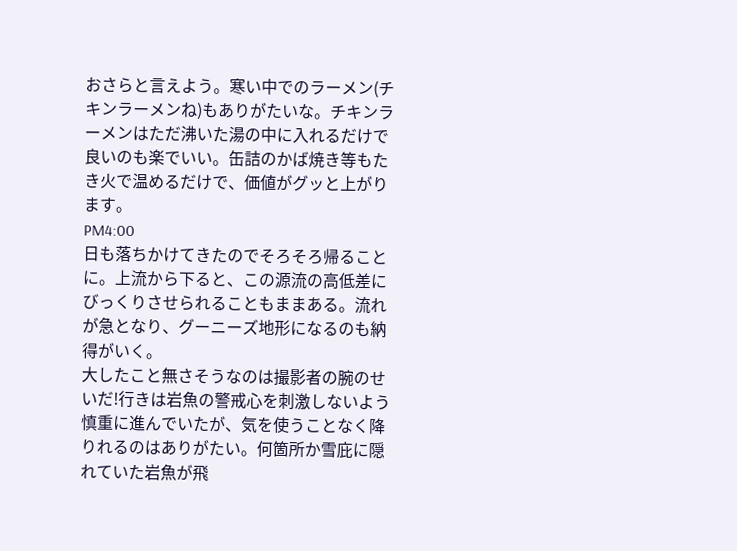おさらと言えよう。寒い中でのラーメン(チキンラーメンね)もありがたいな。チキンラーメンはただ沸いた湯の中に入れるだけで良いのも楽でいい。缶詰のかば焼き等もたき火で温めるだけで、価値がグッと上がります。
PM4:00
日も落ちかけてきたのでそろそろ帰ることに。上流から下ると、この源流の高低差にびっくりさせられることもままある。流れが急となり、グーニーズ地形になるのも納得がいく。
大したこと無さそうなのは撮影者の腕のせいだ!行きは岩魚の警戒心を刺激しないよう慎重に進んでいたが、気を使うことなく降りれるのはありがたい。何箇所か雪庇に隠れていた岩魚が飛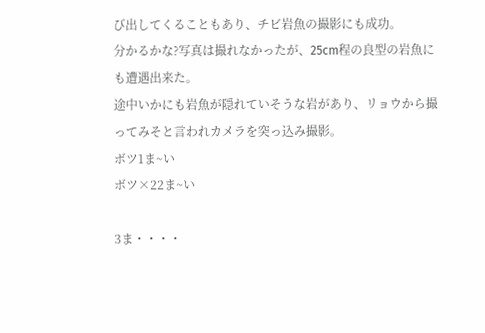び出してくることもあり、チビ岩魚の撮影にも成功。
分かるかな?写真は撮れなかったが、25cm程の良型の岩魚にも遭遇出来た。
途中いかにも岩魚が隠れていそうな岩があり、リョウから撮ってみそと言われカメラを突っ込み撮影。
ボツ1ま~い
ボツ×22ま~い

3ま・・・・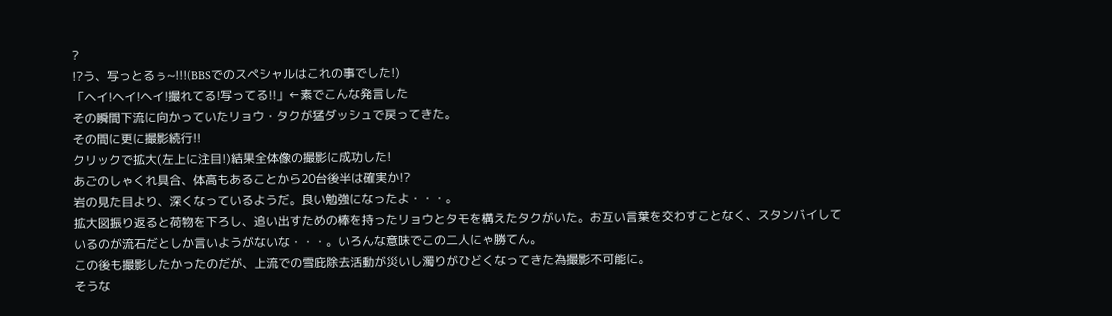?
!?う、写っとるぅ~!!!(BBSでのスペシャルはこれの事でした!)
「ヘイ!ヘイ!ヘイ!撮れてる!写ってる!!」←素でこんな発言した
その瞬間下流に向かっていたリョウ・タクが猛ダッシュで戻ってきた。
その間に更に撮影続行!!
クリックで拡大(左上に注目!)結果全体像の撮影に成功した!
あごのしゃくれ具合、体高もあることから20台後半は確実か!?
岩の見た目より、深くなっているようだ。良い勉強になったよ・・・。
拡大図振り返ると荷物を下ろし、追い出すための棒を持ったリョウとタモを構えたタクがいた。お互い言葉を交わすことなく、スタンバイしているのが流石だとしか言いようがないな・・・。いろんな意味でこの二人にゃ勝てん。
この後も撮影したかったのだが、上流での雪庇除去活動が災いし濁りがひどくなってきた為撮影不可能に。
そうな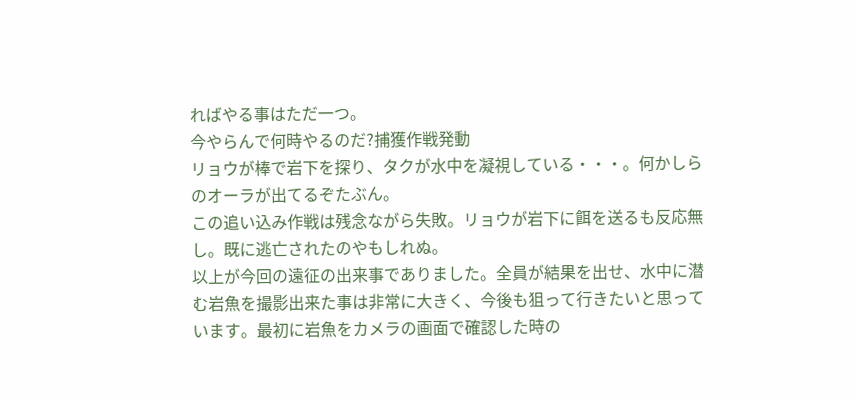ればやる事はただ一つ。
今やらんで何時やるのだ?捕獲作戦発動
リョウが棒で岩下を探り、タクが水中を凝視している・・・。何かしらのオーラが出てるぞたぶん。
この追い込み作戦は残念ながら失敗。リョウが岩下に餌を送るも反応無し。既に逃亡されたのやもしれぬ。
以上が今回の遠征の出来事でありました。全員が結果を出せ、水中に潜む岩魚を撮影出来た事は非常に大きく、今後も狙って行きたいと思っています。最初に岩魚をカメラの画面で確認した時の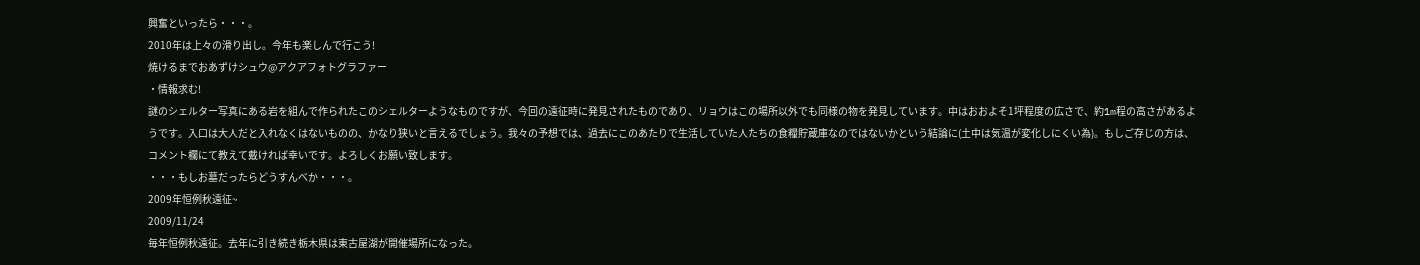興奮といったら・・・。
2010年は上々の滑り出し。今年も楽しんで行こう!
焼けるまでおあずけシュウ@アクアフォトグラファー
・情報求む!
謎のシェルター写真にある岩を組んで作られたこのシェルターようなものですが、今回の遠征時に発見されたものであり、リョウはこの場所以外でも同様の物を発見しています。中はおおよそ1坪程度の広さで、約1m程の高さがあるようです。入口は大人だと入れなくはないものの、かなり狭いと言えるでしょう。我々の予想では、過去にこのあたりで生活していた人たちの食糧貯蔵庫なのではないかという結論に(土中は気温が変化しにくい為)。もしご存じの方は、コメント欄にて教えて戴ければ幸いです。よろしくお願い致します。
・・・もしお墓だったらどうすんべか・・・。
2009年恒例秋遠征~
2009/11/24
毎年恒例秋遠征。去年に引き続き栃木県は東古屋湖が開催場所になった。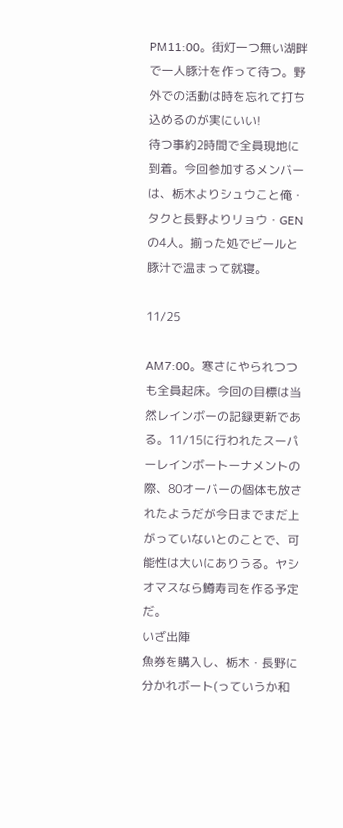PM11:00。街灯一つ無い湖畔で一人豚汁を作って待つ。野外での活動は時を忘れて打ち込めるのが実にいい!
待つ事約2時間で全員現地に到着。今回参加するメンバーは、栃木よりシュウこと俺・タクと長野よりリョウ・GENの4人。揃った処でビールと豚汁で温まって就寝。

11/25

AM7:00。寒さにやられつつも全員起床。今回の目標は当然レインボーの記録更新である。11/15に行われたスーパーレインボートーナメントの際、80オーバーの個体も放されたようだが今日までまだ上がっていないとのことで、可能性は大いにありうる。ヤシオマスなら鱒寿司を作る予定だ。
いざ出陣
魚券を購入し、栃木・長野に分かれボート(っていうか和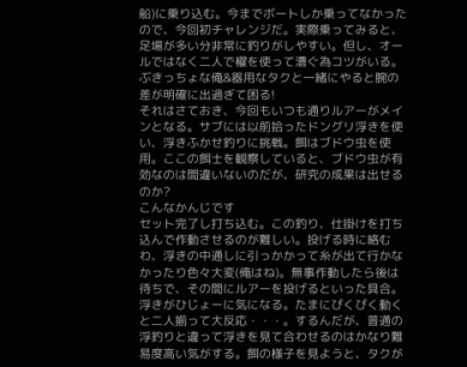船)に乗り込む。今までボートしか乗ってなかったので、今回初チャレンジだ。実際乗ってみると、足場が多い分非常に釣りがしやすい。但し、オールではなく二人で櫂を使って漕ぐ為コツがいる。ぶきっちょな俺&器用なタクと一緒にやると腕の差が明確に出過ぎて困る!
それはさておき、今回もいつも通りルアーがメインとなる。サブには以前拾ったドングリ浮きを使い、浮きふかせ釣りに挑戦。餌はブドウ虫を使用。ここの餌士を観察していると、ブドウ虫が有効なのは間違いないのだが、研究の成果は出せるのか?
こんなかんじです
セット完了し打ち込む。この釣り、仕掛けを打ち込んで作動させるのが難しい。投げる時に絡むわ、浮きの中通しに引っかかって糸が出て行かなかったり色々大変(俺はね)。無事作動したら後は待ちで、その間にルアーを投げるといった具合。浮きがひじょーに気になる。たまにぴくぴく動くと二人揃って大反応・・・。するんだが、普通の浮釣りと違って浮きを見て合わせるのはかなり難易度高い気がする。餌の様子を見ようと、タクが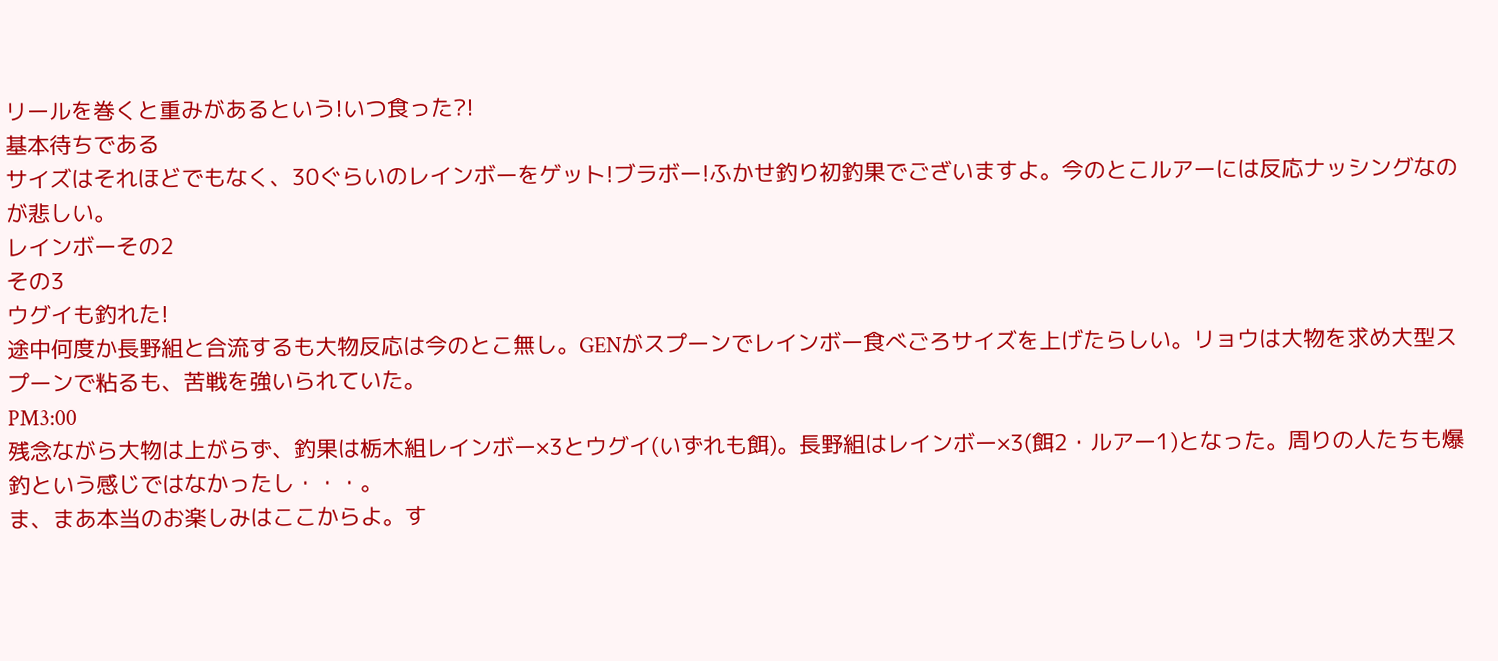リールを巻くと重みがあるという!いつ食った?!
基本待ちである
サイズはそれほどでもなく、30ぐらいのレインボーをゲット!ブラボー!ふかせ釣り初釣果でございますよ。今のとこルアーには反応ナッシングなのが悲しい。
レインボーその2
その3
ウグイも釣れた!
途中何度か長野組と合流するも大物反応は今のとこ無し。GENがスプーンでレインボー食べごろサイズを上げたらしい。リョウは大物を求め大型スプーンで粘るも、苦戦を強いられていた。
PM3:00
残念ながら大物は上がらず、釣果は栃木組レインボー×3とウグイ(いずれも餌)。長野組はレインボー×3(餌2・ルアー1)となった。周りの人たちも爆釣という感じではなかったし・・・。
ま、まあ本当のお楽しみはここからよ。す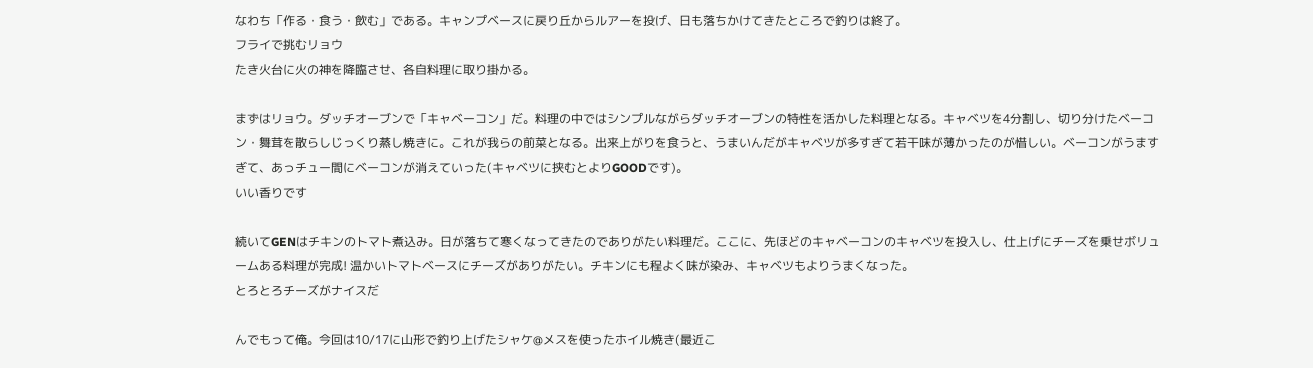なわち「作る・食う・飲む」である。キャンプベースに戻り丘からルアーを投げ、日も落ちかけてきたところで釣りは終了。
フライで挑むリョウ
たき火台に火の神を降臨させ、各自料理に取り掛かる。

まずはリョウ。ダッチオーブンで「キャベーコン」だ。料理の中ではシンプルながらダッチオーブンの特性を活かした料理となる。キャベツを4分割し、切り分けたベーコン・舞茸を散らしじっくり蒸し焼きに。これが我らの前菜となる。出来上がりを食うと、うまいんだがキャベツが多すぎて若干味が薄かったのが惜しい。ベーコンがうますぎて、あっチュー間にベーコンが消えていった(キャベツに挟むとよりGOODです)。
いい香りです

続いてGENはチキンのトマト煮込み。日が落ちて寒くなってきたのでありがたい料理だ。ここに、先ほどのキャベーコンのキャベツを投入し、仕上げにチーズを乗せボリュームある料理が完成! 温かいトマトベースにチーズがありがたい。チキンにも程よく味が染み、キャベツもよりうまくなった。
とろとろチーズがナイスだ

んでもって俺。今回は10/17に山形で釣り上げたシャケ@メスを使ったホイル焼き(最近こ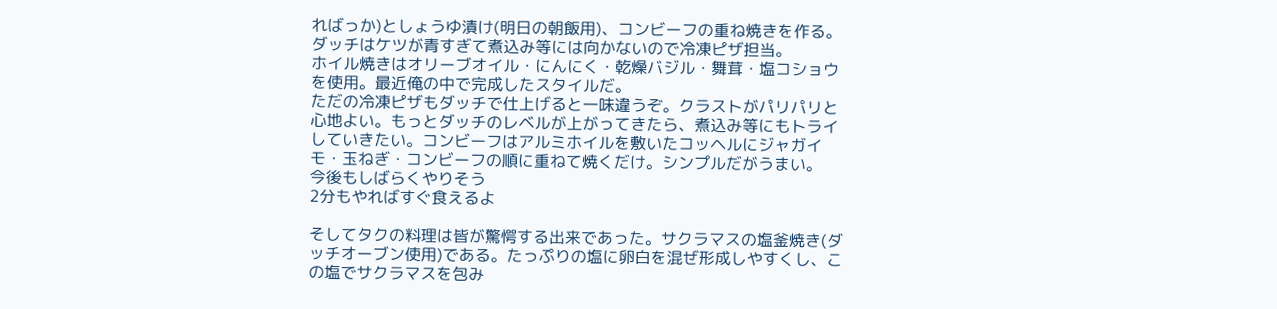ればっか)としょうゆ漬け(明日の朝飯用)、コンビーフの重ね焼きを作る。ダッチはケツが青すぎて煮込み等には向かないので冷凍ピザ担当。
ホイル焼きはオリーブオイル・にんにく・乾燥バジル・舞茸・塩コショウを使用。最近俺の中で完成したスタイルだ。
ただの冷凍ピザもダッチで仕上げると一味違うぞ。クラストがパリパリと心地よい。もっとダッチのレベルが上がってきたら、煮込み等にもトライしていきたい。コンビーフはアルミホイルを敷いたコッヘルにジャガイモ・玉ねぎ・コンビーフの順に重ねて焼くだけ。シンプルだがうまい。
今後もしばらくやりそう
2分もやればすぐ食えるよ

そしてタクの料理は皆が驚愕する出来であった。サクラマスの塩釜焼き(ダッチオーブン使用)である。たっぷりの塩に卵白を混ぜ形成しやすくし、この塩でサクラマスを包み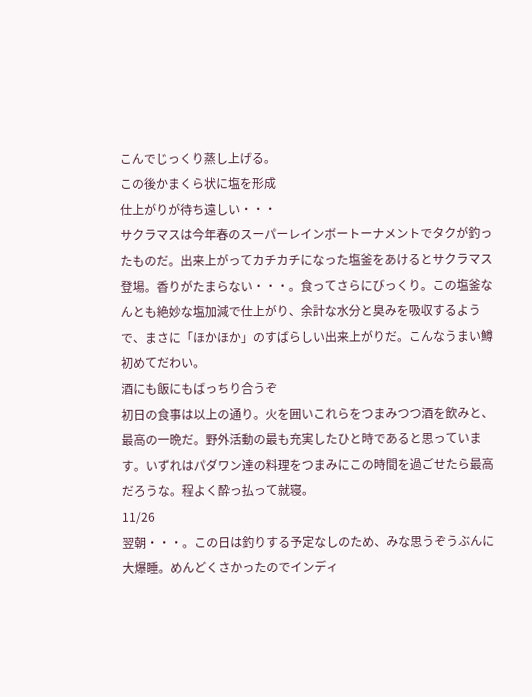こんでじっくり蒸し上げる。
この後かまくら状に塩を形成
仕上がりが待ち遠しい・・・
サクラマスは今年春のスーパーレインボートーナメントでタクが釣ったものだ。出来上がってカチカチになった塩釜をあけるとサクラマス登場。香りがたまらない・・・。食ってさらにびっくり。この塩釜なんとも絶妙な塩加減で仕上がり、余計な水分と臭みを吸収するようで、まさに「ほかほか」のすばらしい出来上がりだ。こんなうまい鱒初めてだわい。
酒にも飯にもばっちり合うぞ
初日の食事は以上の通り。火を囲いこれらをつまみつつ酒を飲みと、最高の一晩だ。野外活動の最も充実したひと時であると思っています。いずれはパダワン達の料理をつまみにこの時間を過ごせたら最高だろうな。程よく酔っ払って就寝。
11/26
翌朝・・・。この日は釣りする予定なしのため、みな思うぞうぶんに大爆睡。めんどくさかったのでインディ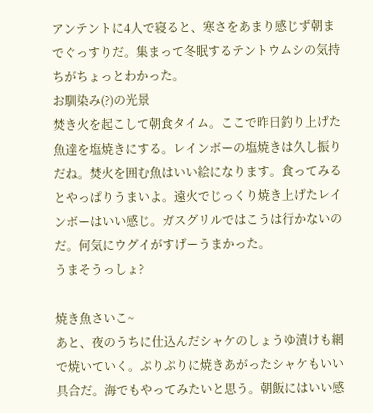アンテントに4人で寝ると、寒さをあまり感じず朝までぐっすりだ。集まって冬眠するテントウムシの気持ちがちょっとわかった。
お馴染み(?)の光景
焚き火を起こして朝食タイム。ここで昨日釣り上げた魚達を塩焼きにする。レインボーの塩焼きは久し振りだね。焚火を囲む魚はいい絵になります。食ってみるとやっぱりうまいよ。遠火でじっくり焼き上げたレインボーはいい感じ。ガスグリルではこうは行かないのだ。何気にウグイがすげーうまかった。
うまそうっしょ?

焼き魚さいこ~
あと、夜のうちに仕込んだシャケのしょうゆ漬けも網で焼いていく。ぷりぷりに焼きあがったシャケもいい具合だ。海でもやってみたいと思う。朝飯にはいい感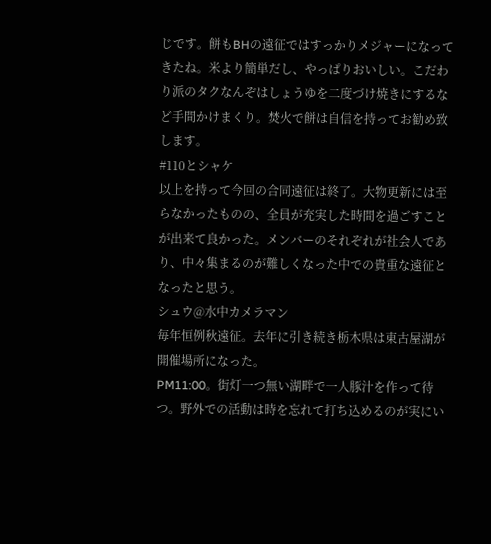じです。餅もBHの遠征ではすっかりメジャーになってきたね。米より簡単だし、やっぱりおいしい。こだわり派のタクなんぞはしょうゆを二度づけ焼きにするなど手間かけまくり。焚火で餅は自信を持ってお勧め致します。
#110とシャケ
以上を持って今回の合同遠征は終了。大物更新には至らなかったものの、全員が充実した時間を過ごすことが出来て良かった。メンバーのそれぞれが社会人であり、中々集まるのが難しくなった中での貴重な遠征となったと思う。
シュウ@水中カメラマン
毎年恒例秋遠征。去年に引き続き栃木県は東古屋湖が開催場所になった。
PM11:00。街灯一つ無い湖畔で一人豚汁を作って待つ。野外での活動は時を忘れて打ち込めるのが実にい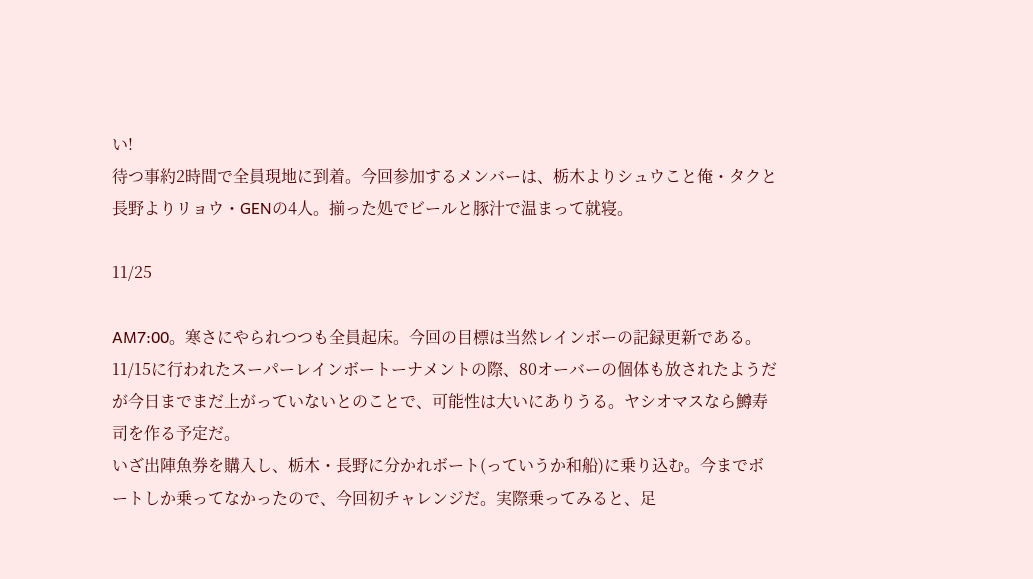い!
待つ事約2時間で全員現地に到着。今回参加するメンバーは、栃木よりシュウこと俺・タクと長野よりリョウ・GENの4人。揃った処でビールと豚汁で温まって就寝。

11/25

AM7:00。寒さにやられつつも全員起床。今回の目標は当然レインボーの記録更新である。11/15に行われたスーパーレインボートーナメントの際、80オーバーの個体も放されたようだが今日までまだ上がっていないとのことで、可能性は大いにありうる。ヤシオマスなら鱒寿司を作る予定だ。
いざ出陣魚券を購入し、栃木・長野に分かれボート(っていうか和船)に乗り込む。今までボートしか乗ってなかったので、今回初チャレンジだ。実際乗ってみると、足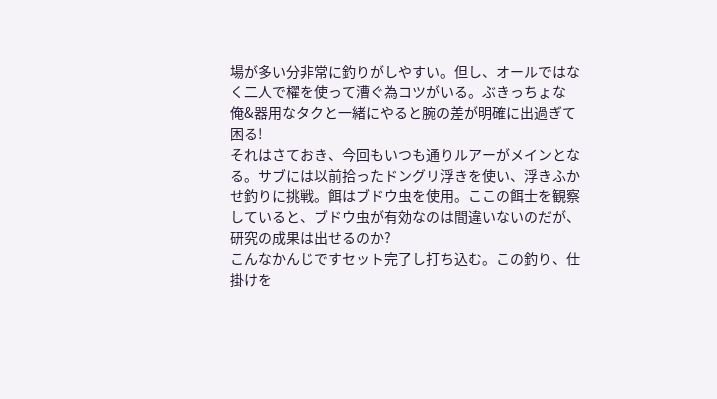場が多い分非常に釣りがしやすい。但し、オールではなく二人で櫂を使って漕ぐ為コツがいる。ぶきっちょな俺&器用なタクと一緒にやると腕の差が明確に出過ぎて困る!
それはさておき、今回もいつも通りルアーがメインとなる。サブには以前拾ったドングリ浮きを使い、浮きふかせ釣りに挑戦。餌はブドウ虫を使用。ここの餌士を観察していると、ブドウ虫が有効なのは間違いないのだが、研究の成果は出せるのか?
こんなかんじですセット完了し打ち込む。この釣り、仕掛けを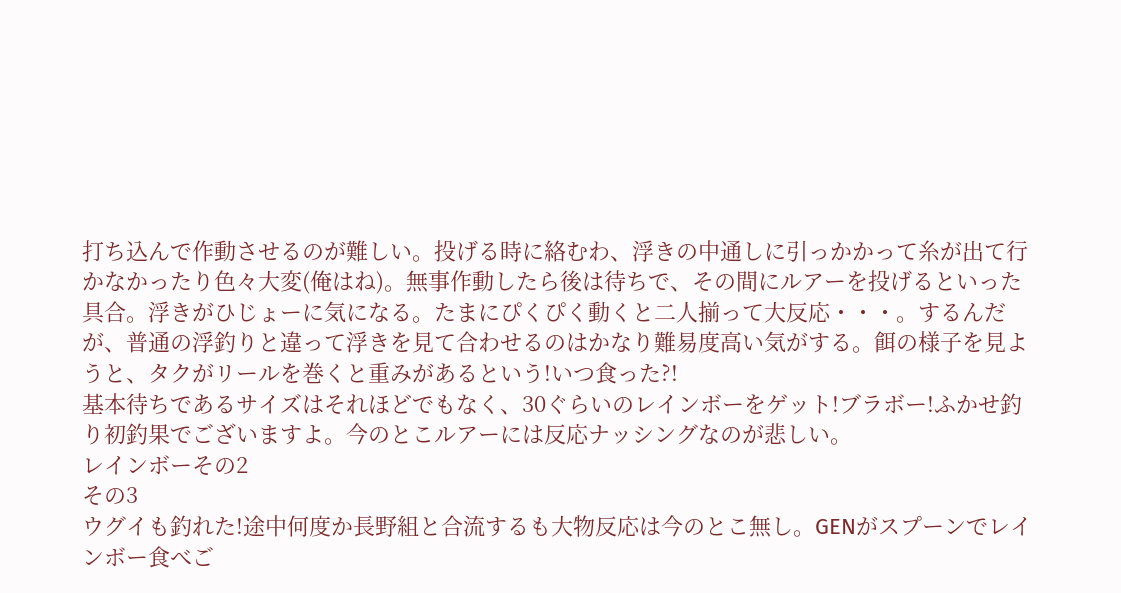打ち込んで作動させるのが難しい。投げる時に絡むわ、浮きの中通しに引っかかって糸が出て行かなかったり色々大変(俺はね)。無事作動したら後は待ちで、その間にルアーを投げるといった具合。浮きがひじょーに気になる。たまにぴくぴく動くと二人揃って大反応・・・。するんだが、普通の浮釣りと違って浮きを見て合わせるのはかなり難易度高い気がする。餌の様子を見ようと、タクがリールを巻くと重みがあるという!いつ食った?!
基本待ちであるサイズはそれほどでもなく、30ぐらいのレインボーをゲット!ブラボー!ふかせ釣り初釣果でございますよ。今のとこルアーには反応ナッシングなのが悲しい。
レインボーその2
その3
ウグイも釣れた!途中何度か長野組と合流するも大物反応は今のとこ無し。GENがスプーンでレインボー食べご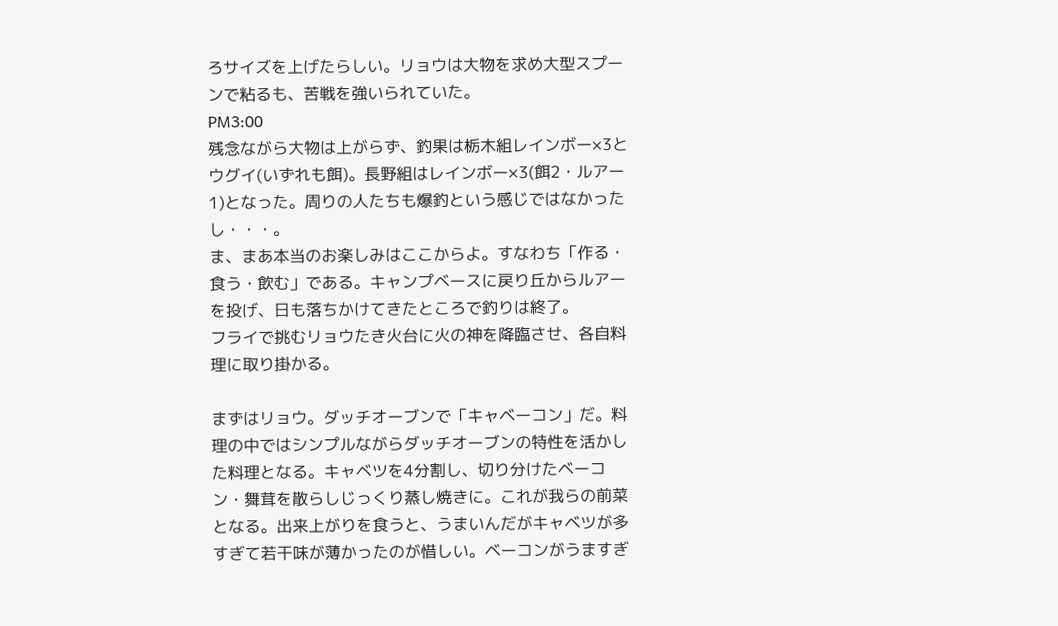ろサイズを上げたらしい。リョウは大物を求め大型スプーンで粘るも、苦戦を強いられていた。
PM3:00
残念ながら大物は上がらず、釣果は栃木組レインボー×3とウグイ(いずれも餌)。長野組はレインボー×3(餌2・ルアー1)となった。周りの人たちも爆釣という感じではなかったし・・・。
ま、まあ本当のお楽しみはここからよ。すなわち「作る・食う・飲む」である。キャンプベースに戻り丘からルアーを投げ、日も落ちかけてきたところで釣りは終了。
フライで挑むリョウたき火台に火の神を降臨させ、各自料理に取り掛かる。

まずはリョウ。ダッチオーブンで「キャベーコン」だ。料理の中ではシンプルながらダッチオーブンの特性を活かした料理となる。キャベツを4分割し、切り分けたベーコン・舞茸を散らしじっくり蒸し焼きに。これが我らの前菜となる。出来上がりを食うと、うまいんだがキャベツが多すぎて若干味が薄かったのが惜しい。ベーコンがうますぎ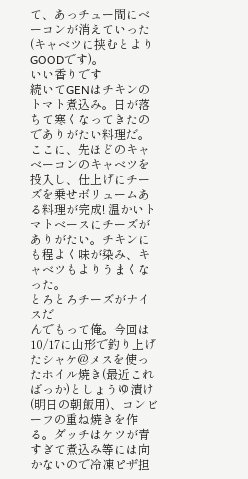て、あっチュー間にベーコンが消えていった(キャベツに挟むとよりGOODです)。
いい香りです
続いてGENはチキンのトマト煮込み。日が落ちて寒くなってきたのでありがたい料理だ。ここに、先ほどのキャベーコンのキャベツを投入し、仕上げにチーズを乗せボリュームある料理が完成! 温かいトマトベースにチーズがありがたい。チキンにも程よく味が染み、キャベツもよりうまくなった。
とろとろチーズがナイスだ
んでもって俺。今回は10/17に山形で釣り上げたシャケ@メスを使ったホイル焼き(最近こればっか)としょうゆ漬け(明日の朝飯用)、コンビーフの重ね焼きを作る。ダッチはケツが青すぎて煮込み等には向かないので冷凍ピザ担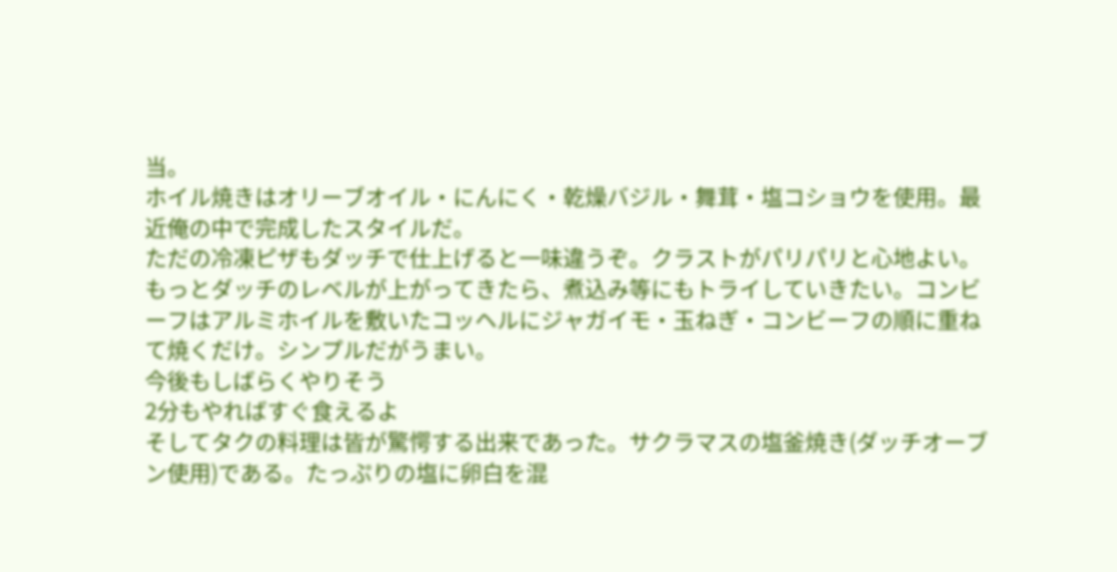当。
ホイル焼きはオリーブオイル・にんにく・乾燥バジル・舞茸・塩コショウを使用。最近俺の中で完成したスタイルだ。
ただの冷凍ピザもダッチで仕上げると一味違うぞ。クラストがパリパリと心地よい。もっとダッチのレベルが上がってきたら、煮込み等にもトライしていきたい。コンビーフはアルミホイルを敷いたコッヘルにジャガイモ・玉ねぎ・コンビーフの順に重ねて焼くだけ。シンプルだがうまい。
今後もしばらくやりそう
2分もやればすぐ食えるよ
そしてタクの料理は皆が驚愕する出来であった。サクラマスの塩釜焼き(ダッチオーブン使用)である。たっぷりの塩に卵白を混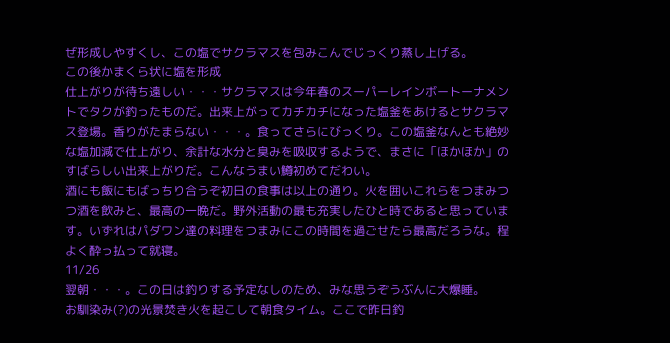ぜ形成しやすくし、この塩でサクラマスを包みこんでじっくり蒸し上げる。
この後かまくら状に塩を形成
仕上がりが待ち遠しい・・・サクラマスは今年春のスーパーレインボートーナメントでタクが釣ったものだ。出来上がってカチカチになった塩釜をあけるとサクラマス登場。香りがたまらない・・・。食ってさらにびっくり。この塩釜なんとも絶妙な塩加減で仕上がり、余計な水分と臭みを吸収するようで、まさに「ほかほか」のすばらしい出来上がりだ。こんなうまい鱒初めてだわい。
酒にも飯にもばっちり合うぞ初日の食事は以上の通り。火を囲いこれらをつまみつつ酒を飲みと、最高の一晩だ。野外活動の最も充実したひと時であると思っています。いずれはパダワン達の料理をつまみにこの時間を過ごせたら最高だろうな。程よく酔っ払って就寝。
11/26
翌朝・・・。この日は釣りする予定なしのため、みな思うぞうぶんに大爆睡。
お馴染み(?)の光景焚き火を起こして朝食タイム。ここで昨日釣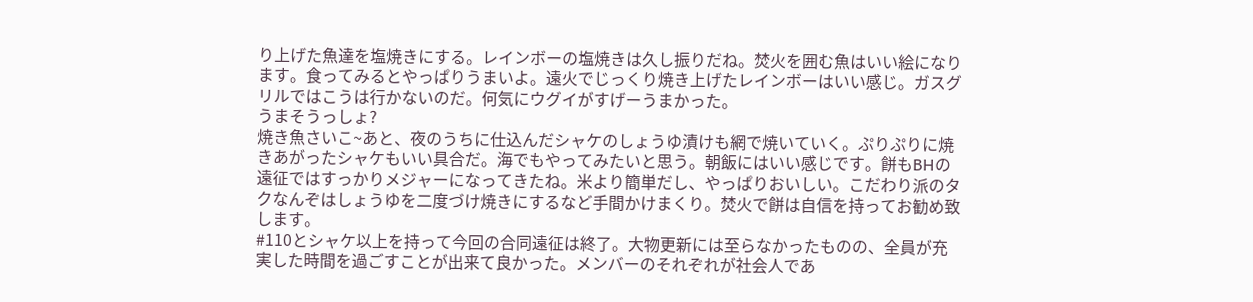り上げた魚達を塩焼きにする。レインボーの塩焼きは久し振りだね。焚火を囲む魚はいい絵になります。食ってみるとやっぱりうまいよ。遠火でじっくり焼き上げたレインボーはいい感じ。ガスグリルではこうは行かないのだ。何気にウグイがすげーうまかった。
うまそうっしょ?
焼き魚さいこ~あと、夜のうちに仕込んだシャケのしょうゆ漬けも網で焼いていく。ぷりぷりに焼きあがったシャケもいい具合だ。海でもやってみたいと思う。朝飯にはいい感じです。餅もBHの遠征ではすっかりメジャーになってきたね。米より簡単だし、やっぱりおいしい。こだわり派のタクなんぞはしょうゆを二度づけ焼きにするなど手間かけまくり。焚火で餅は自信を持ってお勧め致します。
#110とシャケ以上を持って今回の合同遠征は終了。大物更新には至らなかったものの、全員が充実した時間を過ごすことが出来て良かった。メンバーのそれぞれが社会人であ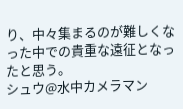り、中々集まるのが難しくなった中での貴重な遠征となったと思う。
シュウ@水中カメラマン